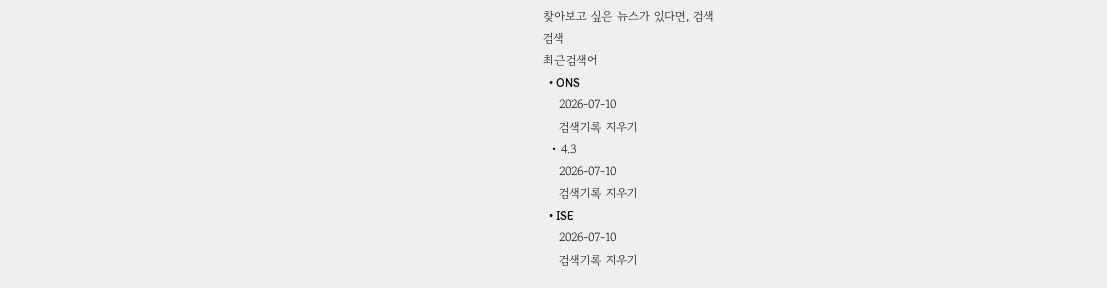찾아보고 싶은 뉴스가 있다면, 검색
검색
최근검색어
  • ONS
    2026-07-10
    검색기록 지우기
  • 4.3
    2026-07-10
    검색기록 지우기
  • ISE
    2026-07-10
    검색기록 지우기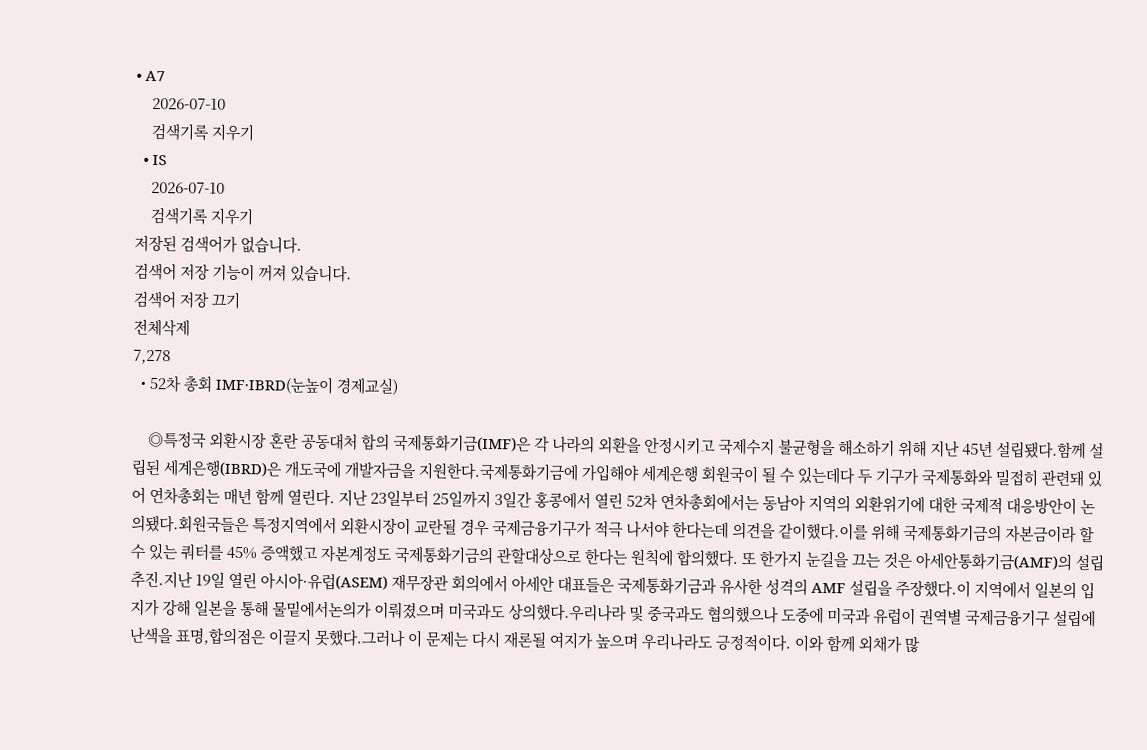• A7
    2026-07-10
    검색기록 지우기
  • IS
    2026-07-10
    검색기록 지우기
저장된 검색어가 없습니다.
검색어 저장 기능이 꺼져 있습니다.
검색어 저장 끄기
전체삭제
7,278
  • 52차 총회 IMF·IBRD(눈높이 경제교실)

    ◎특정국 외환시장 혼란 공동대처 합의 국제통화기금(IMF)은 각 나라의 외환을 안정시키고 국제수지 불균형을 해소하기 위해 지난 45년 설립됐다.함께 설립된 세계은행(IBRD)은 개도국에 개발자금을 지원한다.국제통화기금에 가입해야 세계은행 회원국이 될 수 있는데다 두 기구가 국제통화와 밀접히 관련돼 있어 연차총회는 매년 함께 열린다. 지난 23일부터 25일까지 3일간 홍콩에서 열린 52차 연차총회에서는 동남아 지역의 외환위기에 대한 국제적 대응방안이 논의됐다.회원국들은 특정지역에서 외환시장이 교란될 경우 국제금융기구가 적극 나서야 한다는데 의견을 같이했다.이를 위해 국제통화기금의 자본금이라 할 수 있는 쿼터를 45% 증액했고 자본계정도 국제통화기금의 관할대상으로 한다는 원칙에 합의했다. 또 한가지 눈길을 끄는 것은 아세안통화기금(AMF)의 설립 추진.지난 19일 열린 아시아·유럽(ASEM) 재무장관 회의에서 아세안 대표들은 국제통화기금과 유사한 성격의 AMF 설립을 주장했다.이 지역에서 일본의 입지가 강해 일본을 통해 물밑에서논의가 이뤄졌으며 미국과도 상의했다.우리나라 및 중국과도 협의했으나 도중에 미국과 유럽이 권역별 국제금융기구 설립에 난색을 표명,합의점은 이끌지 못했다.그러나 이 문제는 다시 재론될 여지가 높으며 우리나라도 긍정적이다. 이와 함께 외채가 많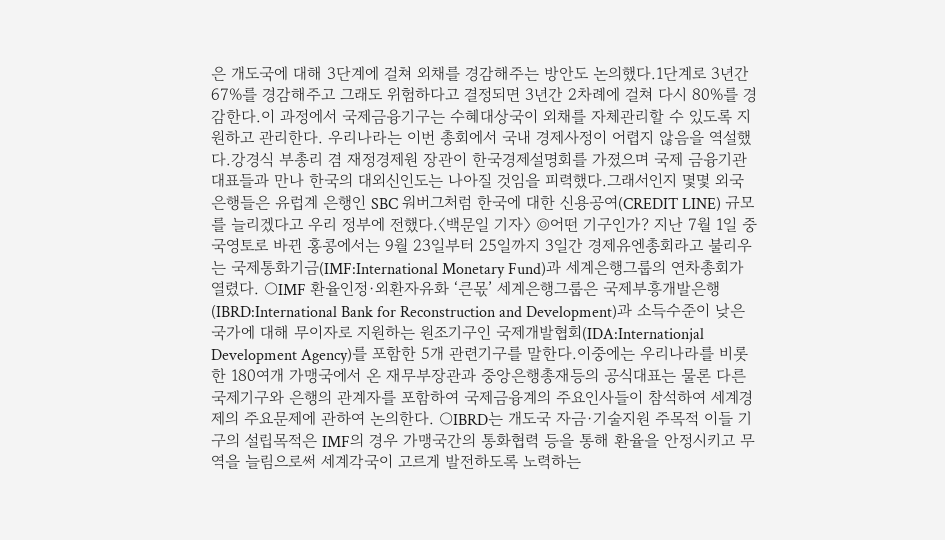은 개도국에 대해 3단계에 걸쳐 외채를 경감해주는 방안도 논의했다.1단계로 3년간 67%를 경감해주고 그래도 위험하다고 결정되면 3년간 2차례에 걸쳐 다시 80%를 경감한다.이 과정에서 국제금융기구는 수혜대상국이 외채를 자체관리할 수 있도록 지원하고 관리한다. 우리나라는 이번 총회에서 국내 경제사정이 어렵지 않음을 역설했다.강경식 부총리 겸 재정경제원 장관이 한국경제설명회를 가졌으며 국제 금융기관 대표들과 만나 한국의 대외신인도는 나아질 것임을 피력했다.그래서인지 몇몇 외국 은행들은 유럽계 은행인 SBC 워버그처럼 한국에 대한 신용공여(CREDIT LINE) 규모를 늘리겠다고 우리 정부에 전했다.〈백문일 기자〉 ◎어떤 기구인가? 지난 7월 1일 중국영토로 바뀐 홍콩에서는 9월 23일부터 25일까지 3일간 경제유엔총회라고 불리우는 국제통화기금(IMF:International Monetary Fund)과 세계은행그룹의 연차총회가 열렸다. ○IMF 환율인정·외환자유화 ‘큰몫’ 세계은행그룹은 국제부흥개발은행(IBRD:International Bank for Reconstruction and Development)과 소득수준이 낮은 국가에 대해 무이자로 지원하는 원조기구인 국제개발협회(IDA:Internationjal Development Agency)를 포함한 5개 관련기구를 말한다.이중에는 우리나라를 비롯한 180여개 가맹국에서 온 재무부장관과 중앙은행총재등의 공식대표는 물론 다른 국제기구와 은행의 관계자를 포함하여 국제금융계의 주요인사들이 참석하여 세계경제의 주요문제에 관하여 논의한다. ○IBRD는 개도국 자금·기술지원 주목적 이들 기구의 설립목적은 IMF의 경우 가맹국간의 통화협력 등을 통해 환율을 안정시키고 무역을 늘림으로써 세계각국이 고르게 발전하도록 노력하는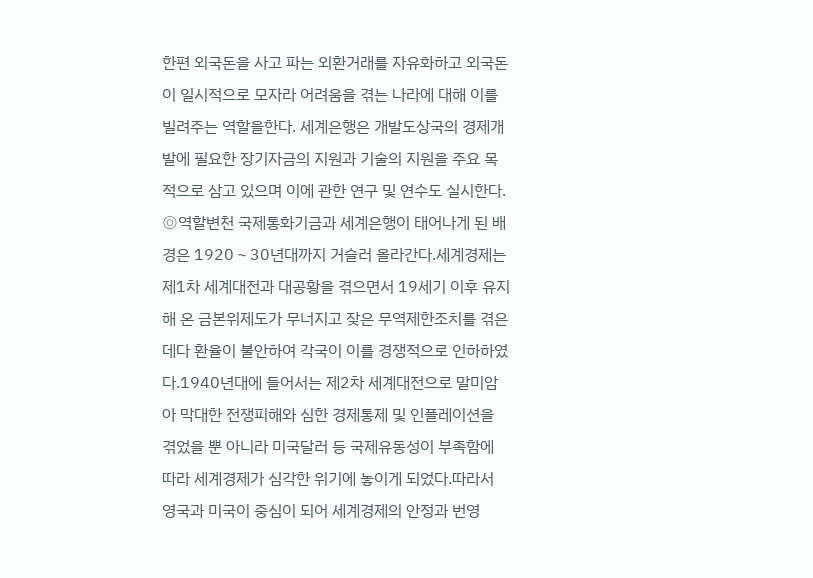한편 외국돈을 사고 파는 외환거래를 자유화하고 외국돈이 일시적으로 모자라 어려움을 겪는 나라에 대해 이를 빌려주는 역할을한다. 세계은행은 개발도상국의 경제개발에 필요한 장기자금의 지원과 기술의 지원을 주요 목적으로 삼고 있으며 이에 관한 연구 및 연수도 실시한다. ◎역할변천 국제통화기금과 세계은행이 태어나게 된 배경은 1920∼30년대까지 거슬러 올라간다.세계경제는 제1차 세계대전과 대공황을 겪으면서 19세기 이후 유지해 온 금본위제도가 무너지고 잦은 무역제한조치를 겪은데다 환율이 불안하여 각국이 이를 경쟁적으로 인하하였다.1940년대에 들어서는 제2차 세계대전으로 말미암아 막대한 전쟁피해와 심한 경제통제 및 인플레이션을 겪었을 뿐 아니라 미국달러 등 국제유동성이 부족함에 따라 세계경제가 심각한 위기에 놓이게 되었다.따라서 영국과 미국이 중심이 되어 세계경제의 안정과 번영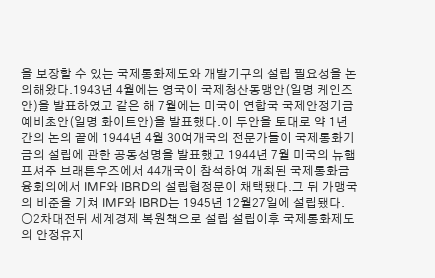을 보장할 수 있는 국제통화제도와 개발기구의 설립 필요성을 논의해왔다.1943년 4월에는 영국이 국제청산동맹안(일명 케인즈안)을 발표하였고 같은 해 7월에는 미국이 연합국 국제안정기금 예비초안(일명 화이트안)을 발표했다.이 두안을 토대로 약 1년간의 논의 끝에 1944년 4월 30여개국의 전문가들이 국제통화기금의 설립에 관한 공동성명을 발표했고 1944년 7월 미국의 뉴햄프셔주 브래튼우즈에서 44개국이 참석하여 개최된 국제통화금융회의에서 IMF와 IBRD의 설립협정문이 채택됐다.그 뒤 가맹국의 비준을 기쳐 IMF와 IBRD는 1945년 12월27일에 설립됐다. ○2차대전뒤 세계경제 복원책으로 설립 설립이후 국제통화제도의 안정유지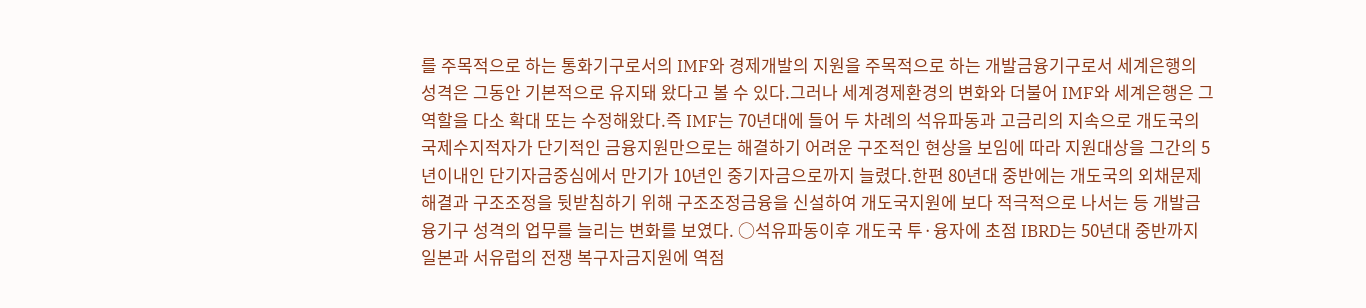를 주목적으로 하는 통화기구로서의 IMF와 경제개발의 지원을 주목적으로 하는 개발금융기구로서 세계은행의 성격은 그동안 기본적으로 유지돼 왔다고 볼 수 있다.그러나 세계경제환경의 변화와 더불어 IMF와 세계은행은 그 역할을 다소 확대 또는 수정해왔다.즉 IMF는 70년대에 들어 두 차례의 석유파동과 고금리의 지속으로 개도국의 국제수지적자가 단기적인 금융지원만으로는 해결하기 어려운 구조적인 현상을 보임에 따라 지원대상을 그간의 5년이내인 단기자금중심에서 만기가 10년인 중기자금으로까지 늘렸다.한편 80년대 중반에는 개도국의 외채문제해결과 구조조정을 뒷받침하기 위해 구조조정금융을 신설하여 개도국지원에 보다 적극적으로 나서는 등 개발금융기구 성격의 업무를 늘리는 변화를 보였다. ○석유파동이후 개도국 투·융자에 초점 IBRD는 50년대 중반까지 일본과 서유럽의 전쟁 복구자금지원에 역점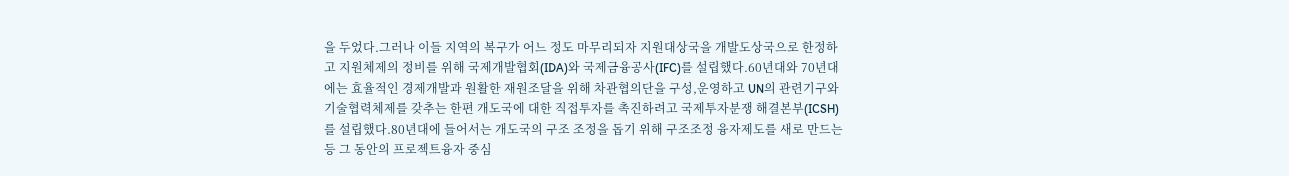을 두었다.그러나 이들 지역의 복구가 어느 정도 마무리되자 지원대상국을 개발도상국으로 한정하고 지원체제의 정비를 위해 국제개발협회(IDA)와 국제금융공사(IFC)를 설립했다.60년대와 70년대에는 효율적인 경제개발과 원활한 재원조달을 위해 차관협의단을 구성,운영하고 UN의 관련기구와 기술협력체제를 갖추는 한편 개도국에 대한 직접투자를 촉진하려고 국제투자분쟁 해결본부(ICSH)를 설립했다.80년대에 들어서는 개도국의 구조 조정을 돕기 위해 구조조정 융자제도를 새로 만드는 등 그 동안의 프로젝트융자 중심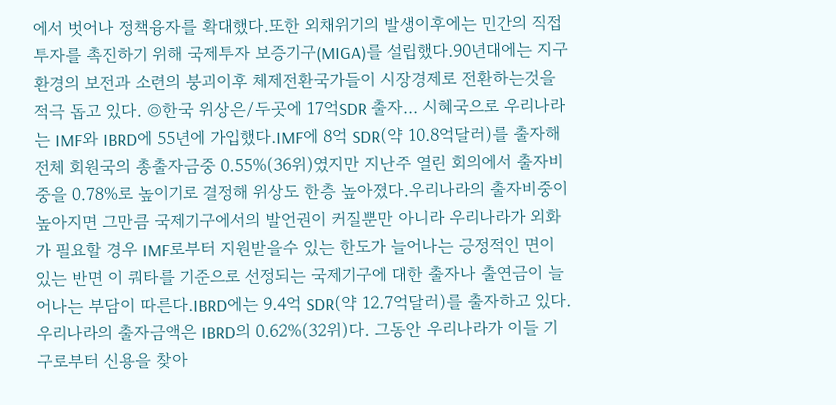에서 벗어나 정책융자를 확대했다.또한 외채위기의 발생이후에는 민간의 직접투자를 촉진하기 위해 국제투자 보증기구(MIGA)를 설립했다.90년대에는 지구환경의 보전과 소련의 붕괴이후 체제전환국가들이 시장경제로 전환하는것을 적극 돕고 있다. ◎한국 위상은/두곳에 17억SDR 출자… 시혜국으로 우리나라는 IMF와 IBRD에 55년에 가입했다.IMF에 8억 SDR(약 10.8억달러)를 출자해 전체 회원국의 총출자금중 0.55%(36위)였지만 지난주 열린 회의에서 출자비중을 0.78%로 높이기로 결정해 위상도 한층 높아졌다.우리나라의 출자비중이 높아지면 그만큼 국제기구에서의 발언권이 커질뿐만 아니라 우리나라가 외화가 필요할 경우 IMF로부터 지원받을수 있는 한도가 늘어나는 긍정적인 면이 있는 반면 이 쿼타를 기준으로 선정되는 국제기구에 대한 출자나 출연금이 늘어나는 부담이 따른다.IBRD에는 9.4억 SDR(약 12.7억달러)를 출자하고 있다.우리나라의 출자금액은 IBRD의 0.62%(32위)다. 그동안 우리나라가 이들 기구로부터 신용을 찾아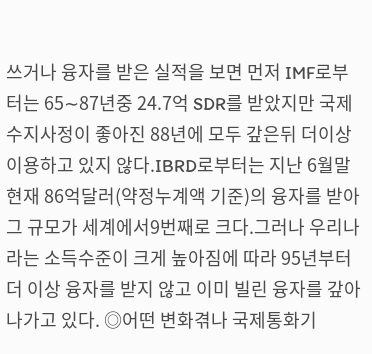쓰거나 융자를 받은 실적을 보면 먼저 IMF로부터는 65∼87년중 24.7억 SDR를 받았지만 국제수지사정이 좋아진 88년에 모두 갚은뒤 더이상 이용하고 있지 않다.IBRD로부터는 지난 6월말 현재 86억달러(약정누계액 기준)의 융자를 받아 그 규모가 세계에서9번째로 크다.그러나 우리나라는 소득수준이 크게 높아짐에 따라 95년부터 더 이상 융자를 받지 않고 이미 빌린 융자를 갚아나가고 있다. ◎어떤 변화겪나 국제통화기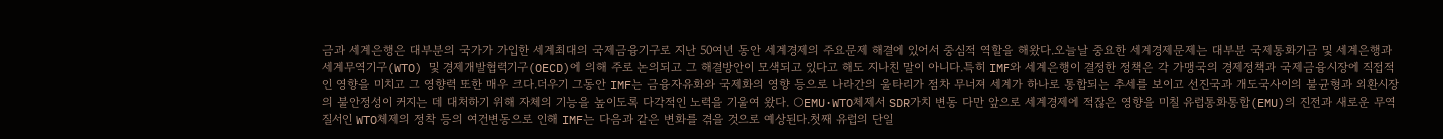금과 세계은행은 대부분의 국가가 가입한 세계최대의 국제금융기구로 지난 50여년 동안 세계경제의 주요문제 해결에 있어서 중심적 역할을 해왔다.오늘날 중요한 세계경제문제는 대부분 국제통화기금 및 세계은행과 세계무역기구(WTO) 및 경제개발협력기구(OECD)에 의해 주로 논의되고 그 해결방안이 모색되고 있다고 해도 지나친 말이 아니다.특히 IMF와 세계은행이 결정한 정책은 각 가맹국의 경제정책과 국제금융시장에 직접적인 영향을 미치고 그 영향력 또한 매우 크다.더우기 그동안 IMF는 금융자유화와 국제화의 영향 등으로 나라간의 울타리가 점차 무너져 세계가 하나로 통합되는 추세를 보이고 선진국과 개도국사이의 불균형과 외환시장의 불안정성이 커지는 데 대처하기 위해 자체의 기능을 높이도록 다각적인 노력을 기울여 왔다. ○EMU·WTO체제서 SDR가치 변동 다만 앞으로 세계경제에 적잖은 영향을 미칠 유럽통화통합(EMU)의 진전과 새로운 무역질서인 WTO체제의 정착 등의 여건변동으로 인해 IMF는 다음과 같은 변화를 겪을 것으로 예상된다.첫째 유럽의 단일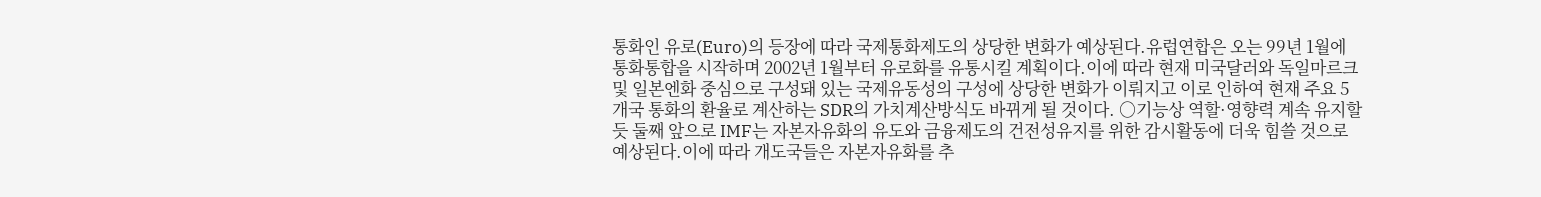통화인 유로(Euro)의 등장에 따라 국제통화제도의 상당한 변화가 예상된다.유럽연합은 오는 99년 1월에 통화통합을 시작하며 2002년 1월부터 유로화를 유통시킬 계획이다.이에 따라 현재 미국달러와 독일마르크 및 일본엔화 중심으로 구성돼 있는 국제유동성의 구성에 상당한 변화가 이뤄지고 이로 인하여 현재 주요 5개국 통화의 환율로 계산하는 SDR의 가치계산방식도 바뀌게 될 것이다. ○기능상 역할·영향력 계속 유지할듯 둘째 앞으로 IMF는 자본자유화의 유도와 금융제도의 건전성유지를 위한 감시활동에 더욱 힘쓸 것으로 예상된다.이에 따라 개도국들은 자본자유화를 추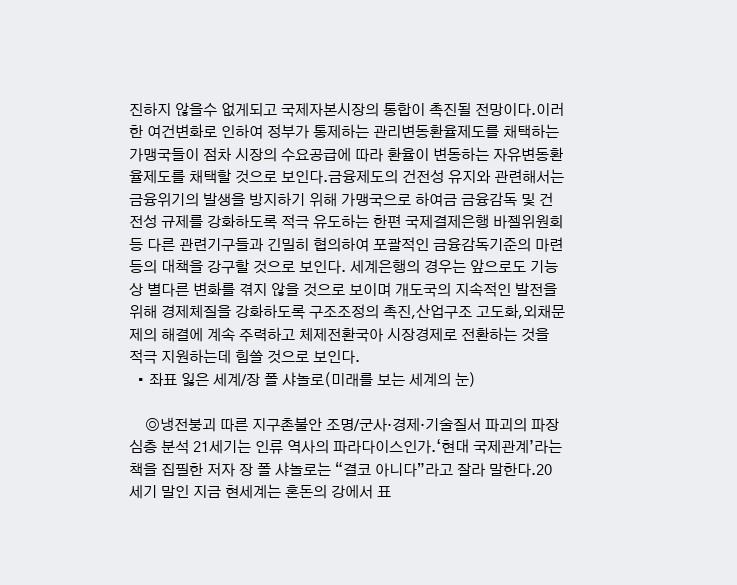진하지 않을수 없게되고 국제자본시장의 통합이 촉진될 전망이다.이러한 여건변화로 인하여 정부가 통제하는 관리변동환율제도를 채택하는 가맹국들이 점차 시장의 수요공급에 따라 환율이 변동하는 자유변동환율제도를 채택할 것으로 보인다.금융제도의 건전성 유지와 관련해서는 금융위기의 발생을 방지하기 위해 가맹국으로 하여금 금융감독 및 건전성 규제를 강화하도록 적극 유도하는 한편 국제결제은행 바젤위원회 등 다른 관련기구들과 긴밀히 협의하여 포괄적인 금융감독기준의 마련 등의 대책을 강구할 것으로 보인다. 세계은행의 경우는 앞으로도 기능상 별다른 변화를 겪지 않을 것으로 보이며 개도국의 지속적인 발전을 위해 경제체질을 강화하도록 구조조정의 촉진,산업구조 고도화,외채문제의 해결에 계속 주력하고 체제전환국아 시장경제로 전환하는 것을 적극 지원하는데 힘쓸 것으로 보인다.
  • 좌표 잃은 세계/장 폴 샤놀로(미래를 보는 세계의 눈)

    ◎냉전붕괴 따른 지구촌불안 조명/군사·경제·기술질서 파괴의 파장 심층 분석 21세기는 인류 역사의 파라다이스인가.‘현대 국제관계’라는 책을 집필한 저자 장 폴 샤놀로는 “결코 아니다”라고 잘라 말한다.20세기 말인 지금 현세계는 혼돈의 강에서 표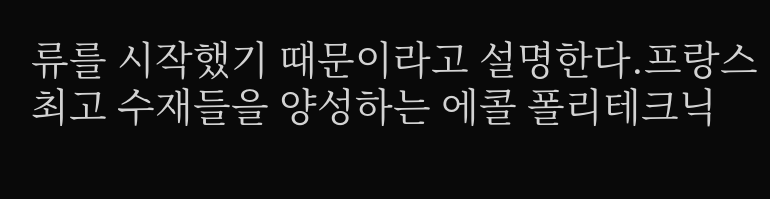류를 시작했기 때문이라고 설명한다.프랑스 최고 수재들을 양성하는 에콜 폴리테크닉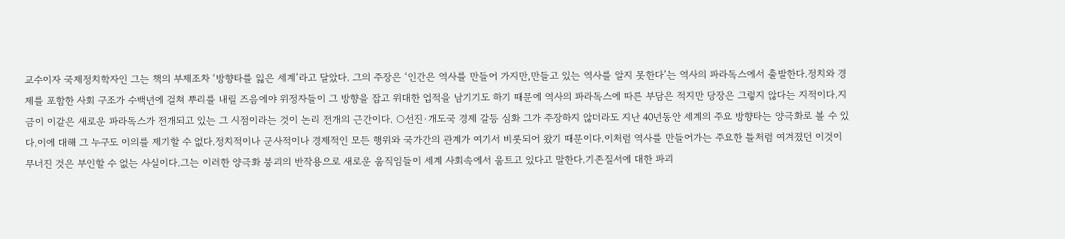교수이자 국제정치학자인 그는 책의 부제조차 ‘방향타를 잃은 세계’라고 달았다. 그의 주장은 ‘인간은 역사를 만들어 가지만,만들고 있는 역사를 알지 못한다’는 역사의 파라독스에서 출발한다.정치와 경제를 포함한 사회 구조가 수백년에 걸쳐 뿌리를 내릴 즈음에야 위정자들이 그 방향을 잡고 위대한 업적을 남기기도 하기 때문에 역사의 파라독스에 따른 부담은 적지만 당장은 그렇지 않다는 지적이다.지금이 이같은 새로운 파라독스가 전개되고 있는 그 시점이라는 것이 논리 전개의 근간이다. ○선진·개도국 경제 갈등 심화 그가 주장하지 않더라도 지난 40년동안 세계의 주요 방향타는 양극화로 볼 수 있다.이에 대해 그 누구도 이의를 제기할 수 없다.정치적이나 군사적이나 경제적인 모든 행위와 국가간의 관계가 여기서 비롯되어 왔기 때문이다.이처럼 역사를 만들어가는 주요한 틀처럼 여겨졌던 이것이 무너진 것은 부인할 수 없는 사실이다.그는 이러한 양극화 붕괴의 반작용으로 새로운 움직임들이 세계 사회속에서 움트고 있다고 말한다.기존질서에 대한 파괴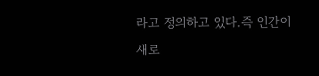라고 정의하고 있다.즉 인간이 새로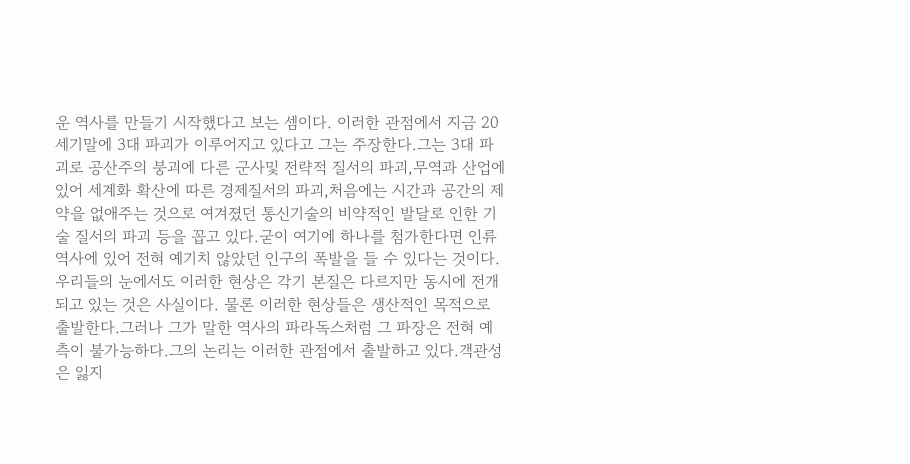운 역사를 만들기 시작했다고 보는 셈이다. 이러한 관점에서 지금 20세기말에 3대 파괴가 이루어지고 있다고 그는 주장한다.그는 3대 파괴로 공산주의 붕괴에 다른 군사및 전략적 질서의 파괴,무역과 산업에 있어 세계화 확산에 따른 경제질서의 파괴,처음에는 시간과 공간의 제약을 없애주는 것으로 여겨졌던 통신기술의 비약적인 발달로 인한 기술 질서의 파괴 등을 꼽고 있다.굳이 여기에 하나를 첨가한다면 인류역사에 있어 전혀 예기치 않았던 인구의 폭발을 들 수 있다는 것이다.우리들의 눈에서도 이러한 현상은 각기 본질은 다르지만 동시에 전개되고 있는 것은 사실이다. 물론 이러한 현상들은 생산적인 목적으로 출발한다.그러나 그가 말한 역사의 파라독스처럼 그 파장은 전혀 예측이 불가능하다.그의 논리는 이러한 관점에서 출발하고 있다.객관성은 잃지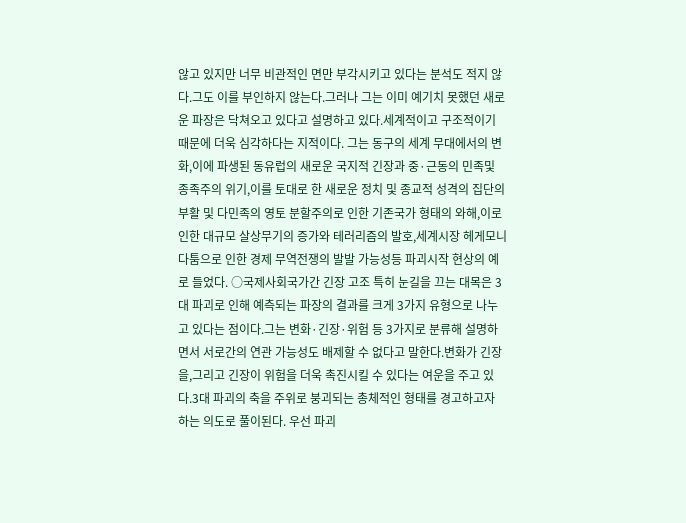않고 있지만 너무 비관적인 면만 부각시키고 있다는 분석도 적지 않다.그도 이를 부인하지 않는다.그러나 그는 이미 예기치 못했던 새로운 파장은 닥쳐오고 있다고 설명하고 있다.세계적이고 구조적이기 때문에 더욱 심각하다는 지적이다. 그는 동구의 세계 무대에서의 변화,이에 파생된 동유럽의 새로운 국지적 긴장과 중·근동의 민족및 종족주의 위기,이를 토대로 한 새로운 정치 및 종교적 성격의 집단의 부활 및 다민족의 영토 분할주의로 인한 기존국가 형태의 와해,이로 인한 대규모 살상무기의 증가와 테러리즘의 발호,세계시장 헤게모니 다툼으로 인한 경제 무역전쟁의 발발 가능성등 파괴시작 현상의 예로 들었다. ○국제사회국가간 긴장 고조 특히 눈길을 끄는 대목은 3대 파괴로 인해 예측되는 파장의 결과를 크게 3가지 유형으로 나누고 있다는 점이다.그는 변화·긴장·위험 등 3가지로 분류해 설명하면서 서로간의 연관 가능성도 배제할 수 없다고 말한다.변화가 긴장을,그리고 긴장이 위험을 더욱 촉진시킬 수 있다는 여운을 주고 있다.3대 파괴의 축을 주위로 붕괴되는 총체적인 형태를 경고하고자 하는 의도로 풀이된다. 우선 파괴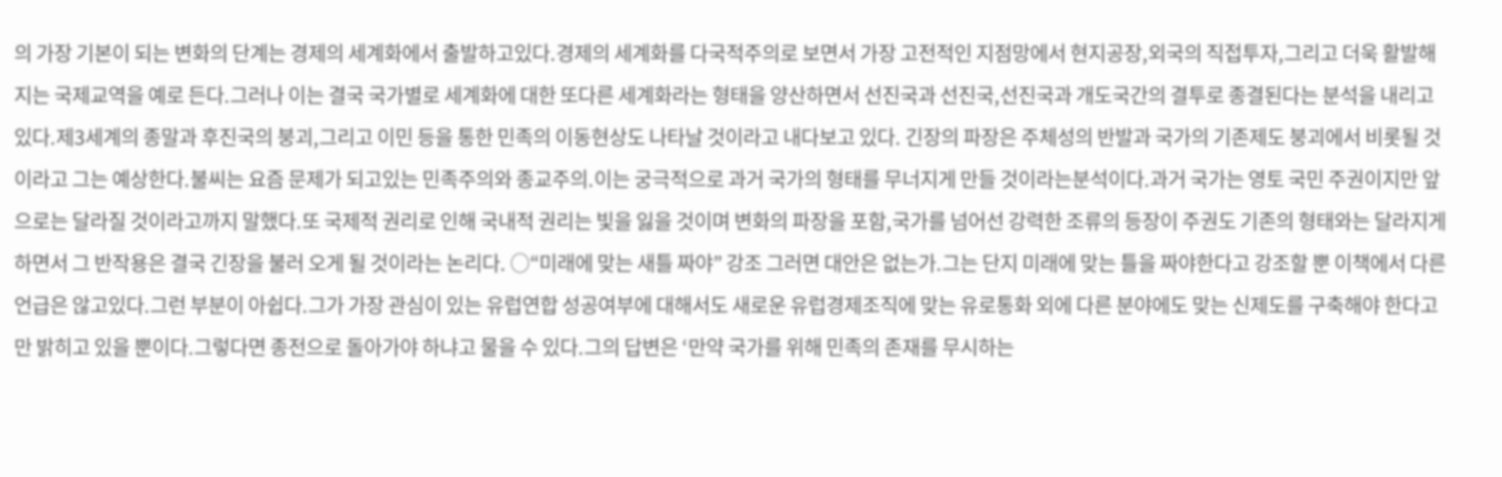의 가장 기본이 되는 변화의 단계는 경제의 세계화에서 출발하고있다.경제의 세계화를 다국적주의로 보면서 가장 고전적인 지점망에서 현지공장,외국의 직접투자,그리고 더욱 활발해지는 국제교역을 예로 든다.그러나 이는 결국 국가별로 세계화에 대한 또다른 세계화라는 형태을 양산하면서 선진국과 선진국,선진국과 개도국간의 결투로 종결된다는 분석을 내리고 있다.제3세계의 종말과 후진국의 붕괴,그리고 이민 등을 통한 민족의 이동현상도 나타날 것이라고 내다보고 있다. 긴장의 파장은 주체성의 반발과 국가의 기존제도 붕괴에서 비롯될 것이라고 그는 예상한다.불씨는 요즘 문제가 되고있는 민족주의와 종교주의.이는 궁극적으로 과거 국가의 형태를 무너지게 만들 것이라는분석이다.과거 국가는 영토 국민 주권이지만 앞으로는 달라질 것이라고까지 말했다.또 국제적 권리로 인해 국내적 권리는 빛을 잃을 것이며 변화의 파장을 포함,국가를 넘어선 강력한 조류의 등장이 주권도 기존의 형태와는 달라지게 하면서 그 반작용은 결국 긴장을 불러 오게 될 것이라는 논리다. ○“미래에 맞는 새틀 짜야” 강조 그러면 대안은 없는가.그는 단지 미래에 맞는 틀을 짜야한다고 강조할 뿐 이책에서 다른 언급은 않고있다.그런 부분이 아쉽다.그가 가장 관심이 있는 유럽연합 성공여부에 대해서도 새로운 유럽경제조직에 맞는 유로통화 외에 다른 분야에도 맞는 신제도를 구축해야 한다고만 밝히고 있을 뿐이다.그렇다면 종전으로 돌아가야 하냐고 물을 수 있다.그의 답변은 ‘만약 국가를 위해 민족의 존재를 무시하는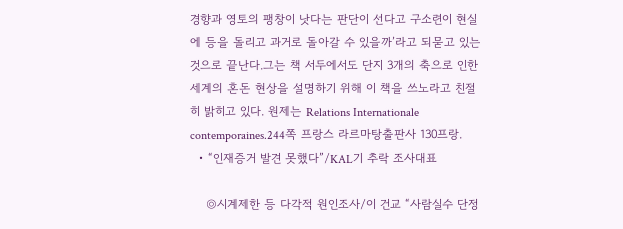경향과 영토의 팽창이 낫다는 판단이 선다고 구소련이 현실에 등을 돌리고 과거로 돌아갈 수 있을까’라고 되묻고 있는 것으로 끝난다.그는 책 서두에서도 단지 3개의 축으로 인한 세계의 혼돈 현상을 설명하기 위해 이 책을 쓰노라고 친절히 밝히고 있다. 원제는 Relations Internationale contemporaines.244쪽 프랑스 라르마탕출판사 130프랑.
  • “인재증거 발견 못했다”/KAL기 추락 조사대표

    ◎시계제한 등 다각적 원인조사/이 건교 “사람실수 단정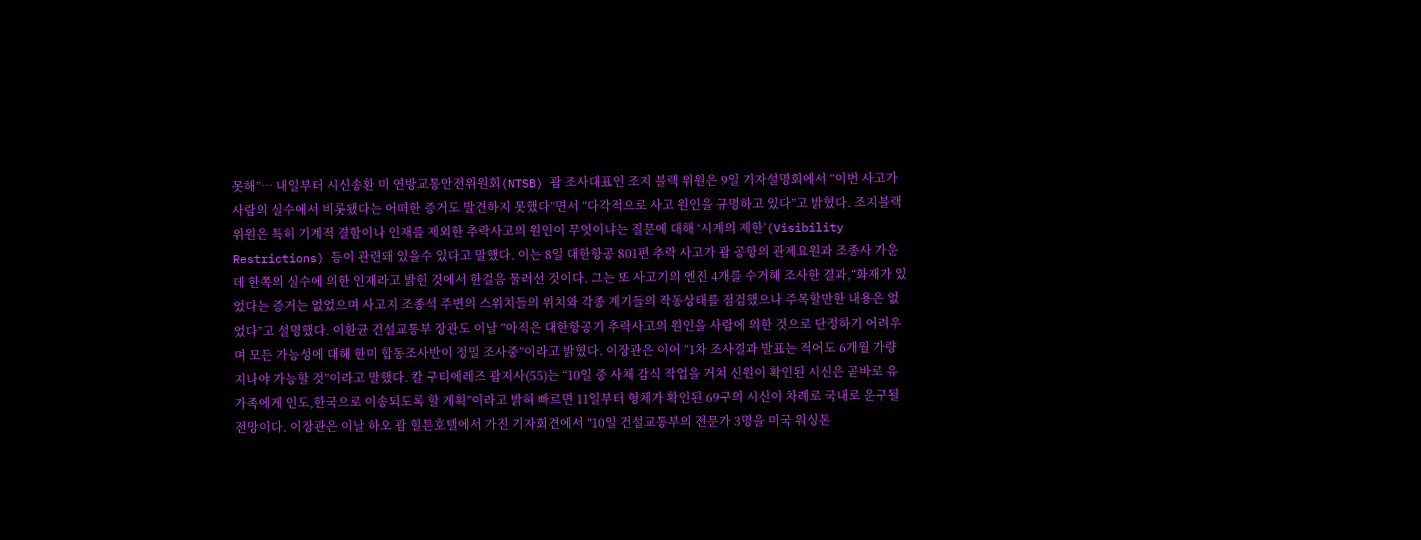못해”… 내일부터 시신송환 미 연방교통안전위원회(NTSB) 괌 조사대표인 조지 블랙 위원은 9일 기자설명회에서 “이번 사고가 사람의 실수에서 비롯됐다는 어떠한 증거도 발견하지 못했다”면서 “다각적으로 사고 원인을 규명하고 있다”고 밝혔다. 조지블랙위원은 특히 기계적 결함이나 인재를 제외한 추락사고의 원인이 무엇이냐는 질문에 대해 ‘시계의 제한’(Visibility Restrictions) 등이 관련돼 있을수 있다고 말했다. 이는 8일 대한항공 801편 추락 사고가 괌 공항의 관제요원과 조종사 가운데 한쪽의 실수에 의한 인재라고 밝힌 것에서 한걸음 물러선 것이다. 그는 또 사고기의 엔진 4개를 수거해 조사한 결과,“화재가 있었다는 증거는 없었으며 사고지 조종석 주변의 스위치들의 위치와 각종 계기들의 작동상태를 점검했으나 주목할만한 내용은 없었다”고 설명했다. 이환균 건설교통부 장관도 이날 “아직은 대한항공기 추락사고의 원인을 사람에 의한 것으로 단정하기 어려우며 모든 가능성에 대해 한미 합동조사반이 정밀 조사중”이라고 밝혔다. 이장관은 이어 “1차 조사결과 발표는 적어도 6개월 가량 지나야 가능할 것”이라고 말했다. 칼 구티에레즈 괌지사(55)는 “10일 중 사체 감식 작업을 거쳐 신원이 확인된 시신은 곧바로 유가족에게 인도,한국으로 이송되도록 할 계획”이라고 밝혀 빠르면 11일부터 형체가 확인된 69구의 시신이 차례로 국내로 운구될 전망이다. 이장관은 이날 하오 괌 힐튼호텔에서 가진 기자회견에서 “10일 건설교통부의 전문가 3명을 미국 워싱톤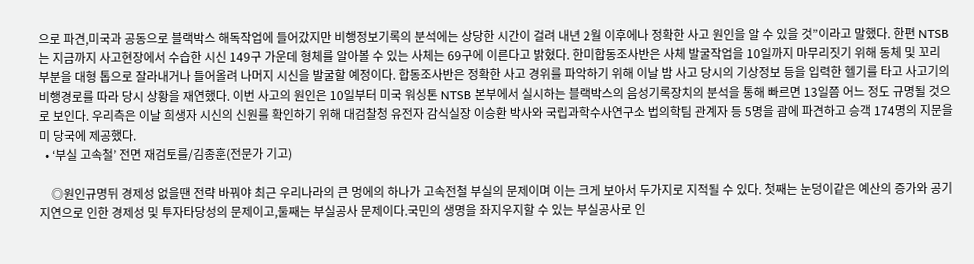으로 파견,미국과 공동으로 블랙박스 해독작업에 들어갔지만 비행정보기록의 분석에는 상당한 시간이 걸려 내년 2월 이후에나 정확한 사고 원인을 알 수 있을 것”이라고 말했다. 한편 NTSB는 지금까지 사고현장에서 수습한 시신 149구 가운데 형체를 알아볼 수 있는 사체는 69구에 이른다고 밝혔다. 한미합동조사반은 사체 발굴작업을 10일까지 마무리짓기 위해 동체 및 꼬리 부분을 대형 톱으로 잘라내거나 들어올려 나머지 시신을 발굴할 예정이다. 합동조사반은 정확한 사고 경위를 파악하기 위해 이날 밤 사고 당시의 기상정보 등을 입력한 헬기를 타고 사고기의 비행경로를 따라 당시 상황을 재연했다. 이번 사고의 원인은 10일부터 미국 워싱톤 NTSB 본부에서 실시하는 블랙박스의 음성기록장치의 분석을 통해 빠르면 13일쯤 어느 정도 규명될 것으로 보인다. 우리측은 이날 희생자 시신의 신원를 확인하기 위해 대검찰청 유전자 감식실장 이승환 박사와 국립과학수사연구소 법의학팀 관계자 등 5명을 괌에 파견하고 승객 174명의 지문을 미 당국에 제공했다.
  • ‘부실 고속철’ 전면 재검토를/김종훈(전문가 기고)

    ◎원인규명뒤 경제성 없을땐 전략 바꿔야 최근 우리나라의 큰 멍에의 하나가 고속전철 부실의 문제이며 이는 크게 보아서 두가지로 지적될 수 있다. 첫째는 눈덩이같은 예산의 증가와 공기지연으로 인한 경제성 및 투자타당성의 문제이고,둘째는 부실공사 문제이다.국민의 생명을 좌지우지할 수 있는 부실공사로 인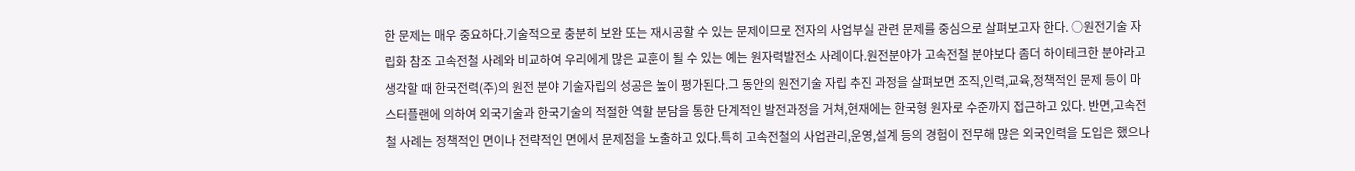한 문제는 매우 중요하다.기술적으로 충분히 보완 또는 재시공할 수 있는 문제이므로 전자의 사업부실 관련 문제를 중심으로 살펴보고자 한다. ○원전기술 자립화 참조 고속전철 사례와 비교하여 우리에게 많은 교훈이 될 수 있는 예는 원자력발전소 사례이다.원전분야가 고속전철 분야보다 좀더 하이테크한 분야라고 생각할 때 한국전력(주)의 원전 분야 기술자립의 성공은 높이 평가된다.그 동안의 원전기술 자립 추진 과정을 살펴보면 조직,인력,교육,정책적인 문제 등이 마스터플랜에 의하여 외국기술과 한국기술의 적절한 역할 분담을 통한 단계적인 발전과정을 거쳐,현재에는 한국형 원자로 수준까지 접근하고 있다. 반면,고속전철 사례는 정책적인 면이나 전략적인 면에서 문제점을 노출하고 있다.특히 고속전철의 사업관리,운영,설계 등의 경험이 전무해 많은 외국인력을 도입은 했으나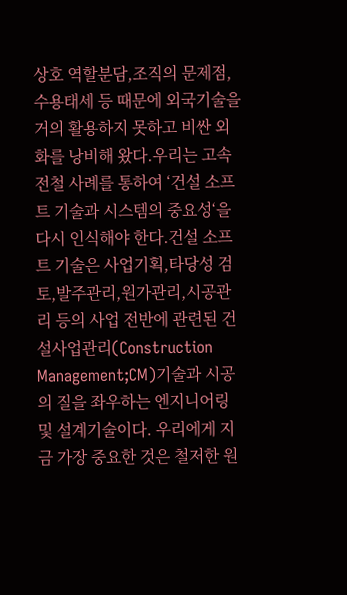상호 역할분담,조직의 문제점,수용태세 등 때문에 외국기술을 거의 활용하지 못하고 비싼 외화를 낭비해 왔다.우리는 고속전철 사례를 통하여 ‘건설 소프트 기술과 시스템의 중요성‘을 다시 인식해야 한다.건설 소프트 기술은 사업기획,타당성 검토,발주관리,원가관리,시공관리 등의 사업 전반에 관련된 건설사업관리(Construction Management;CM)기술과 시공의 질을 좌우하는 엔지니어링 및 설계기술이다. 우리에게 지금 가장 중요한 것은 철저한 원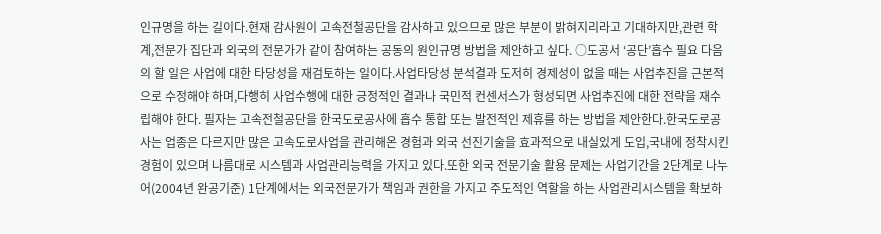인규명을 하는 길이다.현재 감사원이 고속전철공단을 감사하고 있으므로 많은 부분이 밝혀지리라고 기대하지만,관련 학계,전문가 집단과 외국의 전문가가 같이 참여하는 공동의 원인규명 방법을 제안하고 싶다. ○도공서 ‘공단’흡수 필요 다음의 할 일은 사업에 대한 타당성을 재검토하는 일이다.사업타당성 분석결과 도저히 경제성이 없을 때는 사업추진을 근본적으로 수정해야 하며,다행히 사업수행에 대한 긍정적인 결과나 국민적 컨센서스가 형성되면 사업추진에 대한 전략을 재수립해야 한다. 필자는 고속전철공단을 한국도로공사에 흡수 통합 또는 발전적인 제휴를 하는 방법을 제안한다.한국도로공사는 업종은 다르지만 많은 고속도로사업을 관리해온 경험과 외국 선진기술을 효과적으로 내실있게 도입,국내에 정착시킨 경험이 있으며 나름대로 시스템과 사업관리능력을 가지고 있다.또한 외국 전문기술 활용 문제는 사업기간을 2단계로 나누어(2004년 완공기준) 1단계에서는 외국전문가가 책임과 권한을 가지고 주도적인 역할을 하는 사업관리시스템을 확보하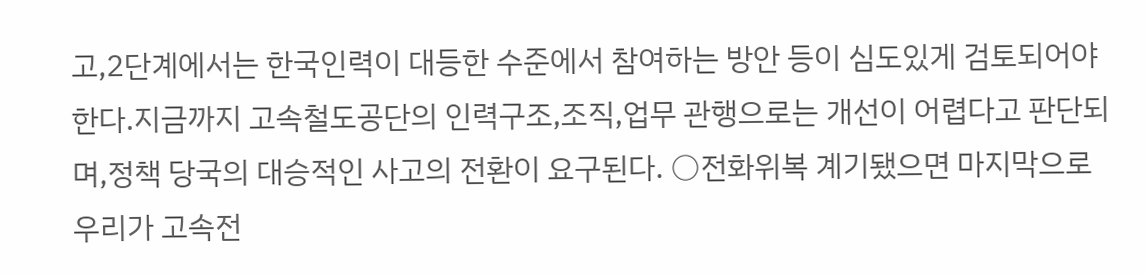고,2단계에서는 한국인력이 대등한 수준에서 참여하는 방안 등이 심도있게 검토되어야 한다.지금까지 고속철도공단의 인력구조,조직,업무 관행으로는 개선이 어렵다고 판단되며,정책 당국의 대승적인 사고의 전환이 요구된다. ○전화위복 계기됐으면 마지막으로 우리가 고속전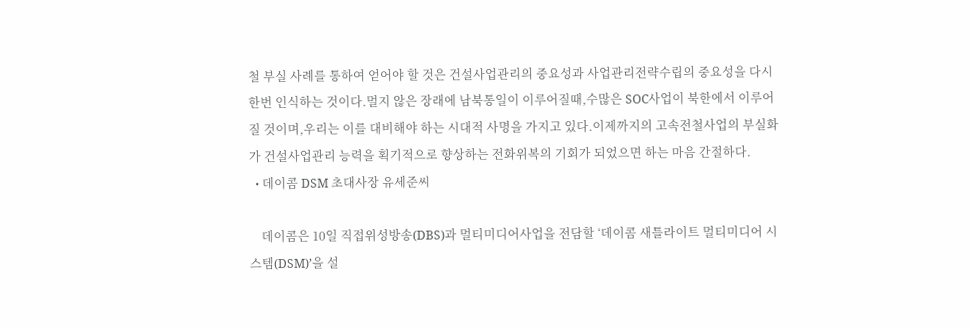철 부실 사례를 통하여 얻어야 할 것은 건설사업관리의 중요성과 사업관리전략수립의 중요성을 다시 한번 인식하는 것이다.멀지 않은 장래에 남북통일이 이루어질때,수많은 SOC사업이 북한에서 이루어질 것이며,우리는 이를 대비해야 하는 시대적 사명을 가지고 있다.이제까지의 고속전철사업의 부실화가 건설사업관리 능력을 획기적으로 향상하는 전화위복의 기회가 되었으면 하는 마음 간절하다.
  • 데이콤 DSM 초대사장 유세준씨

    데이콤은 10일 직접위성방송(DBS)과 멀티미디어사업을 전담할 ‘데이콤 새틀라이트 멀티미디어 시스템(DSM)’을 설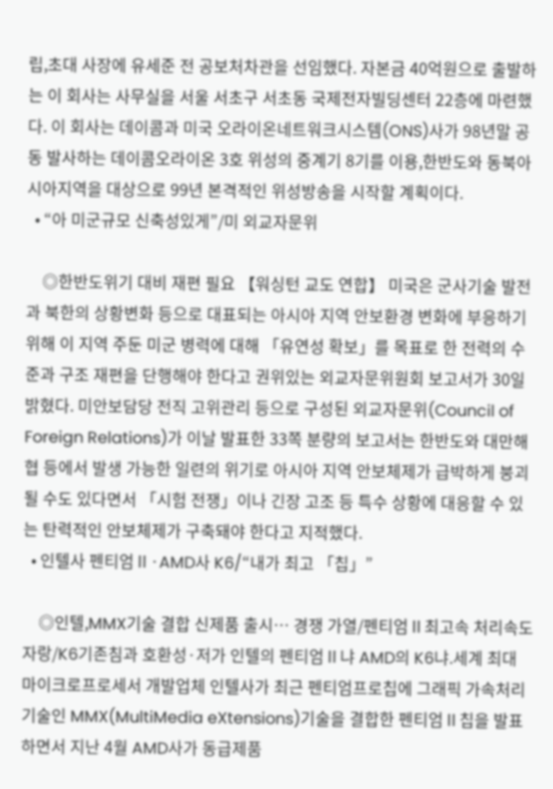립,초대 사장에 유세준 전 공보처차관을 선임했다. 자본금 40억원으로 출발하는 이 회사는 사무실을 서울 서초구 서초동 국제전자빌딩센터 22층에 마련했다. 이 회사는 데이콤과 미국 오라이온네트워크시스템(ONS)사가 98년말 공동 발사하는 데이콤오라이온 3호 위성의 중계기 8기를 이용,한반도와 동북아시아지역을 대상으로 99년 본격적인 위성방송을 시작할 계획이다.
  • “아 미군규모 신축성있게”/미 외교자문위

    ◎한반도위기 대비 재편 필요 【워싱턴 교도 연합】 미국은 군사기술 발전과 북한의 상황변화 등으로 대표되는 아시아 지역 안보환경 변화에 부응하기 위해 이 지역 주둔 미군 병력에 대해 「유연성 확보」를 목표로 한 전력의 수준과 구조 재편을 단행해야 한다고 권위있는 외교자문위원회 보고서가 30일 밝혔다. 미안보담당 전직 고위관리 등으로 구성된 외교자문위(Council of Foreign Relations)가 이날 발표한 33쪽 분량의 보고서는 한반도와 대만해협 등에서 발생 가능한 일련의 위기로 아시아 지역 안보체제가 급박하게 붕괴될 수도 있다면서 「시험 전쟁」이나 긴장 고조 등 특수 상황에 대응할 수 있는 탄력적인 안보체제가 구축돼야 한다고 지적했다.
  • 인텔사 펜티엄Ⅱ·AMD사 K6/“내가 최고 「칩」”

    ◎인텔,MMX기술 결합 신제품 출시… 경쟁 가열/펜티엄Ⅱ최고속 처리속도 자랑/K6기존침과 호환성·저가 인텔의 펜티엄Ⅱ냐 AMD의 K6냐.세계 최대 마이크로프로세서 개발업체 인텔사가 최근 펜티엄프로칩에 그래픽 가속처리기술인 MMX(MultiMedia eXtensions)기술을 결합한 펜티엄Ⅱ칩을 발표하면서 지난 4월 AMD사가 동급제품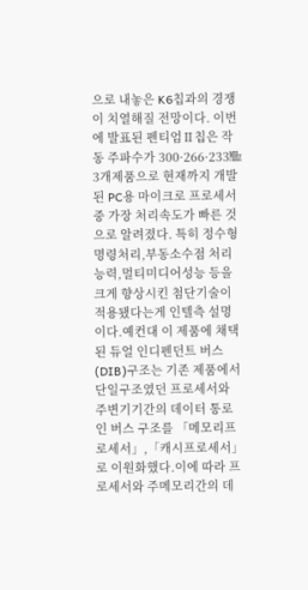으로 내놓은 K6칩과의 경쟁이 치열해질 전망이다. 이번에 발표된 펜티엄Ⅱ칩은 작동 주파수가 300·266·233㎒ 3개제품으로 현재까지 개발된 PC용 마이크로 프로세서중 가장 처리속도가 빠른 것으로 알려졌다. 특히 정수형 명령처리,부동소수점 처리능력,멀티미디어성능 등을 크게 향상시킨 첨단기술이 적용됐다는게 인텔측 설명이다.예컨대 이 제품에 채택된 듀얼 인디펜던트 버스(DIB)구조는 기존 제품에서 단일구조였던 프로세서와 주변기기간의 데이터 통로인 버스 구조를 「메모리프로세서」,「캐시프로세서」로 이원화했다.이에 따라 프로세서와 주메모리간의 데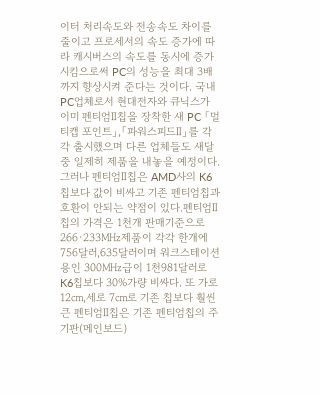이터 처리속도와 전송속도 차이를 줄이고 프로세서의 속도 증가에 따라 캐시버스의 속도를 동시에 증가시킴으로써 PC의 성능을 최대 3배까지 향상시켜 준다는 것이다. 국내 PC업체로서 현대전자와 큐닉스가 이미 펜티엄Ⅱ칩을 장착한 새 PC 「멀티캡 포인트」,「파워스피드Ⅱ」를 각각 출시했으며 다른 업체들도 새달중 일제히 제품을 내놓을 예정이다. 그러나 펜티엄Ⅱ칩은 AMD사의 K6칩보다 값이 비싸고 기존 펜티엄칩과 호환이 안되는 약점이 있다.펜티엄Ⅱ칩의 가격은 1천개 판매기준으로 266·233㎒제품이 각각 한개에 756달러,635달러이며 워크스테이션용인 300㎒급이 1천981달러로 K6칩보다 30%가량 비싸다. 또 가로 12㎝,세로 7㎝로 기존 칩보다 훨씬 큰 펜티엄Ⅱ칩은 기존 펜티엄칩의 주기판(메인보드)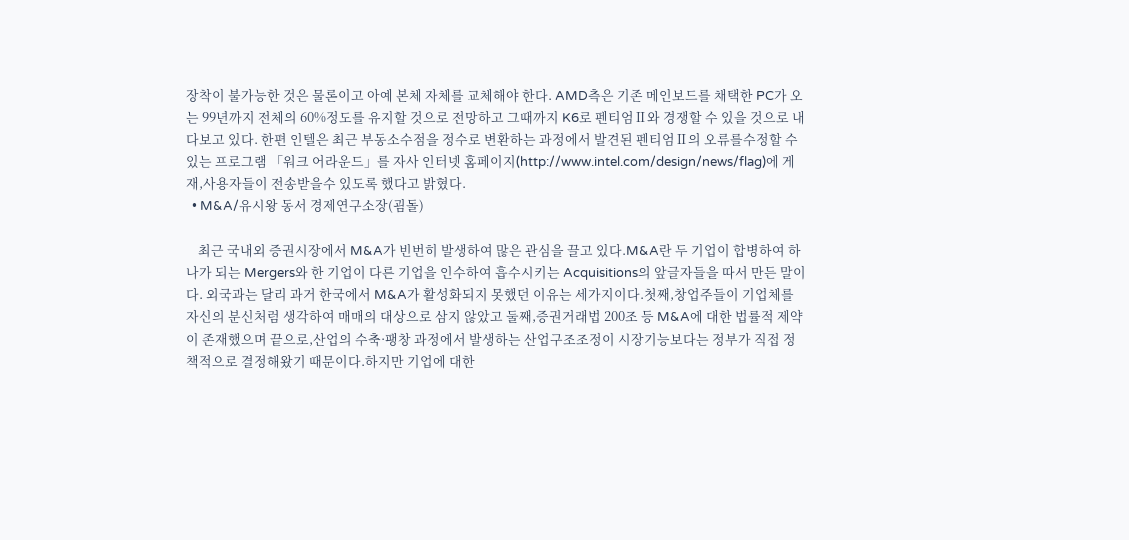장착이 불가능한 것은 물론이고 아예 본체 자체를 교체해야 한다. AMD측은 기존 메인보드를 채택한 PC가 오는 99년까지 전체의 60%정도를 유지할 것으로 전망하고 그때까지 K6로 펜티엄Ⅱ와 경쟁할 수 있을 것으로 내다보고 있다. 한편 인텔은 최근 부동소수점을 정수로 변환하는 과정에서 발견된 펜티엄Ⅱ의 오류를수정할 수 있는 프로그램 「워크 어라운드」를 자사 인터넷 홈페이지(http://www.intel.com/design/news/flag)에 게재,사용자들이 전송받을수 있도록 했다고 밝혔다.
  • M&A/유시왕 동서 경제연구소장(굄돌)

    최근 국내외 증권시장에서 M&A가 빈번히 발생하여 많은 관심을 끌고 있다.M&A란 두 기업이 합병하여 하나가 되는 Mergers와 한 기업이 다른 기업을 인수하여 흡수시키는 Acquisitions의 앞글자들을 따서 만든 말이다. 외국과는 달리 과거 한국에서 M&A가 활성화되지 못했던 이유는 세가지이다.첫째,창업주들이 기업체를 자신의 분신처럼 생각하여 매매의 대상으로 삼지 않았고 둘째,증권거래법 200조 등 M&A에 대한 법률적 제약이 존재했으며 끝으로,산업의 수축·팽창 과정에서 발생하는 산업구조조정이 시장기능보다는 정부가 직접 정책적으로 결정해왔기 때문이다.하지만 기업에 대한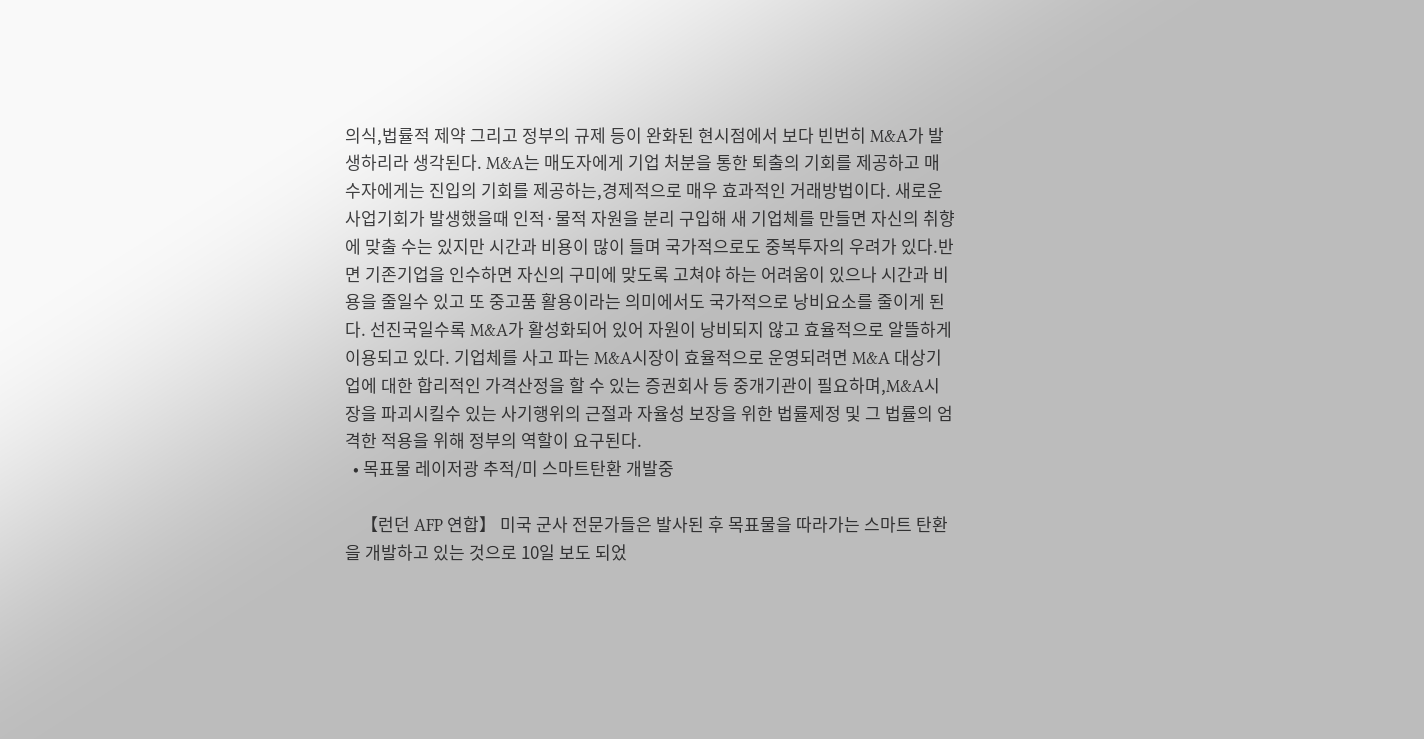의식,법률적 제약 그리고 정부의 규제 등이 완화된 현시점에서 보다 빈번히 M&A가 발생하리라 생각된다. M&A는 매도자에게 기업 처분을 통한 퇴출의 기회를 제공하고 매수자에게는 진입의 기회를 제공하는,경제적으로 매우 효과적인 거래방법이다. 새로운 사업기회가 발생했을때 인적·물적 자원을 분리 구입해 새 기업체를 만들면 자신의 취향에 맞출 수는 있지만 시간과 비용이 많이 들며 국가적으로도 중복투자의 우려가 있다.반면 기존기업을 인수하면 자신의 구미에 맞도록 고쳐야 하는 어려움이 있으나 시간과 비용을 줄일수 있고 또 중고품 활용이라는 의미에서도 국가적으로 낭비요소를 줄이게 된다. 선진국일수록 M&A가 활성화되어 있어 자원이 낭비되지 않고 효율적으로 알뜰하게 이용되고 있다. 기업체를 사고 파는 M&A시장이 효율적으로 운영되려면 M&A 대상기업에 대한 합리적인 가격산정을 할 수 있는 증권회사 등 중개기관이 필요하며,M&A시장을 파괴시킬수 있는 사기행위의 근절과 자율성 보장을 위한 법률제정 및 그 법률의 엄격한 적용을 위해 정부의 역할이 요구된다.
  • 목표물 레이저광 추적/미 스마트탄환 개발중

    【런던 AFP 연합】 미국 군사 전문가들은 발사된 후 목표물을 따라가는 스마트 탄환을 개발하고 있는 것으로 10일 보도 되었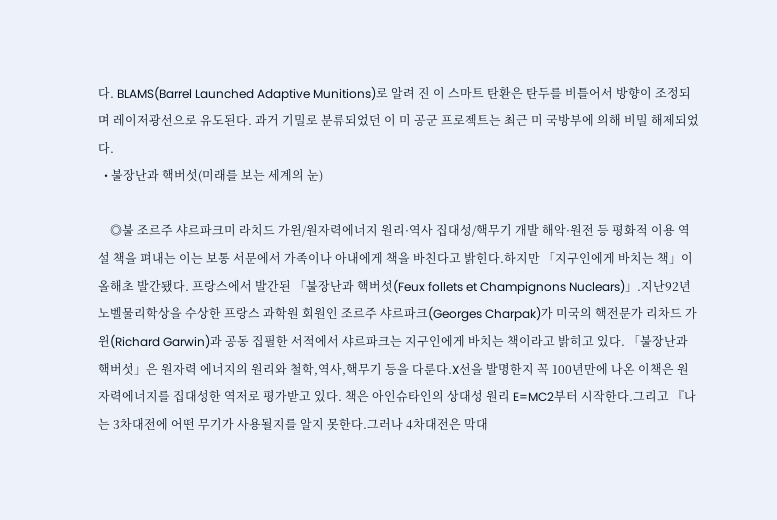다. BLAMS(Barrel Launched Adaptive Munitions)로 알려 진 이 스마트 탄환은 탄두를 비틀어서 방향이 조정되며 레이저광선으로 유도된다. 과거 기밀로 분류되었던 이 미 공군 프로젝트는 최근 미 국방부에 의해 비밀 해제되었다.
  • 불장난과 핵버섯(미래를 보는 세계의 눈)

    ◎불 조르주 샤르파크미 라치드 가윈/원자력에너지 원리·역사 집대성/핵무기 개발 해악·원전 등 평화적 이용 역설 책을 펴내는 이는 보통 서문에서 가족이나 아내에게 책을 바친다고 밝힌다.하지만 「지구인에게 바치는 책」이 올해초 발간됐다. 프랑스에서 발간된 「불장난과 핵버섯(Feux follets et Champignons Nuclears)」.지난92년 노벨물리학상을 수상한 프랑스 과학원 회원인 조르주 샤르파크(Georges Charpak)가 미국의 핵전문가 리차드 가윈(Richard Garwin)과 공동 집필한 서적에서 샤르파크는 지구인에게 바치는 책이라고 밝히고 있다. 「불장난과 핵버섯」은 원자력 에너지의 원리와 철학,역사,핵무기 등을 다룬다.X선을 발명한지 꼭 100년만에 나온 이책은 원자력에너지를 집대성한 역저로 평가받고 있다. 책은 아인슈타인의 상대성 원리 E=MC2부터 시작한다.그리고 『나는 3차대전에 어떤 무기가 사용될지를 알지 못한다.그러나 4차대전은 막대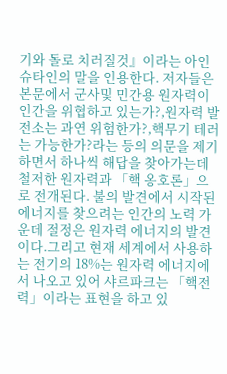기와 돌로 치러질것』이라는 아인슈타인의 말을 인용한다. 저자들은 본문에서 군사및 민간용 원자력이 인간을 위협하고 있는가?,원자력 발전소는 과연 위험한가?,핵무기 테러는 가능한가?라는 등의 의문을 제기하면서 하나씩 해답을 찾아가는데 철저한 원자력과 「핵 옹호론」으로 전개된다. 불의 발견에서 시작된 에너지를 찾으려는 인간의 노력 가운데 절정은 원자력 에너지의 발견이다.그리고 현재 세계에서 사용하는 전기의 18%는 원자력 에너지에서 나오고 있어 샤르파크는 「핵전력」이라는 표현을 하고 있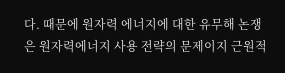다. 때문에 원자력 에너지에 대한 유무해 논쟁은 원자력에너지 사용 전략의 문제이지 근원적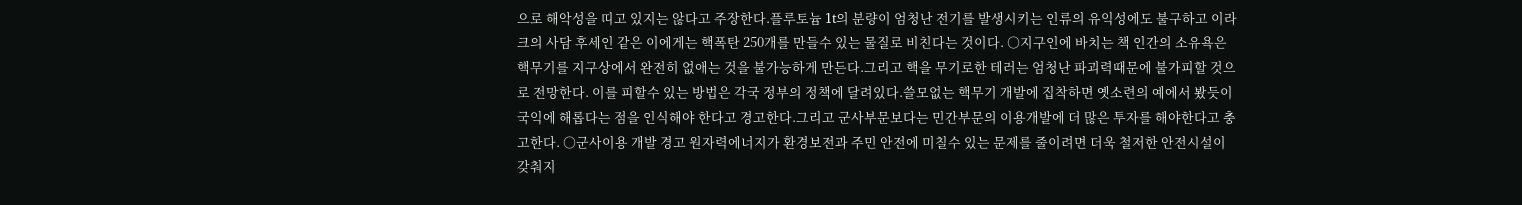으로 해악성을 띠고 있지는 않다고 주장한다.플루토늄 1t의 분량이 엄청난 전기를 발생시키는 인류의 유익성에도 불구하고 이라크의 사담 후세인 같은 이에게는 핵폭탄 250개를 만들수 있는 물질로 비친다는 것이다. ○지구인에 바치는 책 인간의 소유욕은 핵무기를 지구상에서 완전히 없애는 것을 불가능하게 만든다.그리고 핵을 무기로한 테러는 엄청난 파괴력때문에 불가피할 것으로 전망한다. 이를 피할수 있는 방법은 각국 정부의 정책에 달려있다.쓸모없는 핵무기 개발에 집착하면 옛소련의 예에서 봤듯이 국익에 해롭다는 점을 인식해야 한다고 경고한다.그리고 군사부문보다는 민간부문의 이용개발에 더 많은 투자를 해야한다고 충고한다. ○군사이용 개발 경고 원자력에너지가 환경보전과 주민 안전에 미칠수 있는 문제를 줄이려면 더욱 철저한 안전시설이 갖춰지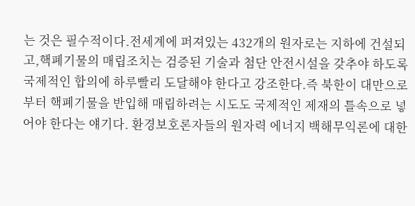는 것은 필수적이다.전세계에 퍼져있는 432개의 원자로는 지하에 건설되고,핵폐기물의 매립조치는 검증된 기술과 첨단 안전시설을 갖추야 하도록 국제적인 합의에 하루빨리 도달해야 한다고 강조한다.즉 북한이 대만으로부터 핵폐기물을 반입해 매립하려는 시도도 국제적인 제재의 틀속으로 넣어야 한다는 얘기다. 환경보호론자들의 원자력 에너지 백해무익론에 대한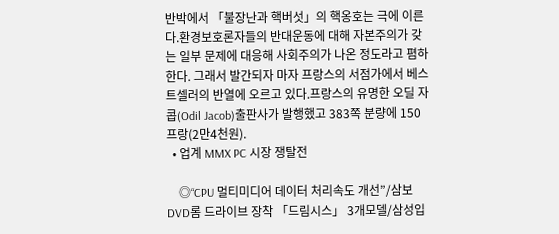반박에서 「불장난과 핵버섯」의 핵옹호는 극에 이른다.환경보호론자들의 반대운동에 대해 자본주의가 갖는 일부 문제에 대응해 사회주의가 나온 정도라고 폄하한다. 그래서 발간되자 마자 프랑스의 서점가에서 베스트셀러의 반열에 오르고 있다.프랑스의 유명한 오딜 자콥(Odil Jacob)출판사가 발행했고 383쪽 분량에 150프랑(2만4천원).
  • 업계 MMX PC 시장 쟁탈전

    ◎“CPU 멀티미디어 데이터 처리속도 개선”/삼보DVD롬 드라이브 장착 「드림시스」 3개모델/삼성입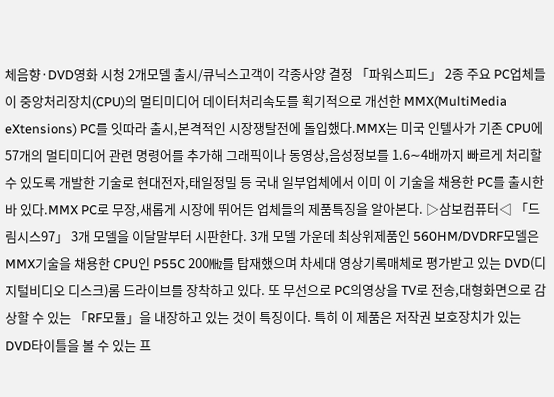체음향·DVD영화 시청 2개모델 출시/큐닉스고객이 각종사양 결정 「파워스피드」 2종 주요 PC업체들이 중앙처리장치(CPU)의 멀티미디어 데이터처리속도를 획기적으로 개선한 MMX(MultiMedia eXtensions) PC를 잇따라 출시,본격적인 시장쟁탈전에 돌입했다.MMX는 미국 인텔사가 기존 CPU에 57개의 멀티미디어 관련 명령어를 추가해 그래픽이나 동영상,음성정보를 1.6∼4배까지 빠르게 처리할 수 있도록 개발한 기술로 현대전자,태일정밀 등 국내 일부업체에서 이미 이 기술을 채용한 PC를 출시한 바 있다.MMX PC로 무장,새롭게 시장에 뛰어든 업체들의 제품특징을 알아본다. ▷삼보컴퓨터◁ 「드림시스97」 3개 모델을 이달말부터 시판한다. 3개 모델 가운데 최상위제품인 560HM/DVDRF모델은 MMX기술을 채용한 CPU인 P55C 200㎒를 탑재했으며 차세대 영상기록매체로 평가받고 있는 DVD(디지털비디오 디스크)롬 드라이브를 장착하고 있다. 또 무선으로 PC의영상을 TV로 전송,대형화면으로 감상할 수 있는 「RF모듈」을 내장하고 있는 것이 특징이다. 특히 이 제품은 저작권 보호장치가 있는 DVD타이틀을 볼 수 있는 프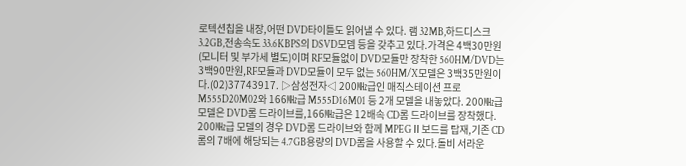로텍션칩을 내장,어떤 DVD타이틀도 읽어낼 수 있다. 램 32MB,하드디스크 3.2GB,전송속도 33.6KBPS의 DSVD모뎀 등을 갖추고 있다.가격은 4백30만원(모니터 및 부가세 별도)이며 RF모듈없이 DVD모듈만 장착한 560HM/DVD는 3백90만원,RF모듈과 DVD모듈이 모두 없는 560HM/X모델은 3백35만원이다.(02)37743917. ▷삼성전자◁ 200㎒급인 매직스테이션 프로 M555D20M02와 166㎒급 M555D16M01 등 2개 모델을 내놓았다. 200㎒급 모델은 DVD롬 드라이브를,166㎒급은 12배속 CD롬 드라이브를 장착했다. 200㎒급 모델의 경우 DVD롬 드라이브와 함께 MPEGⅡ보드를 탑재,기존 CD롬의 7배에 해당되는 4.7GB용량의 DVD롬을 사용할 수 있다.돌비 서라운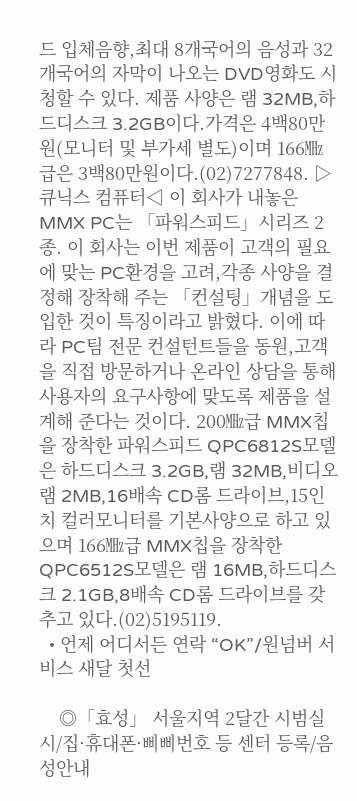드 입체음향,최대 8개국어의 음성과 32개국어의 자막이 나오는 DVD영화도 시청할 수 있다. 제품 사양은 램 32MB,하드디스크 3.2GB이다.가격은 4백80만원(모니터 및 부가세 별도)이며 166㎒급은 3백80만원이다.(02)7277848. ▷큐닉스 컴퓨터◁ 이 회사가 내놓은 MMX PC는 「파워스피드」시리즈 2종. 이 회사는 이번 제품이 고객의 필요에 맞는 PC환경을 고려,각종 사양을 결정해 장착해 주는 「컨설팅」개념을 도입한 것이 특징이라고 밝혔다. 이에 따라 PC팀 전문 컨설턴트들을 동원,고객을 직접 방문하거나 온라인 상담을 통해 사용자의 요구사항에 맞도록 제품을 설계해 준다는 것이다. 200㎒급 MMX칩을 장착한 파워스피드 QPC6812S모델은 하드디스크 3.2GB,램 32MB,비디오 램 2MB,16배속 CD롬 드라이브,15인치 컬러모니터를 기본사양으로 하고 있으며 166㎒급 MMX칩을 장착한 QPC6512S모델은 램 16MB,하드디스크 2.1GB,8배속 CD롬 드라이브를 갖추고 있다.(02)5195119.
  • 언제 어디서든 연락 “OK”/원넘버 서비스 새달 첫선

    ◎「효성」 서울지역 2달간 시범실시/집·휴대폰·삐삐번호 등 센터 등록/음성안내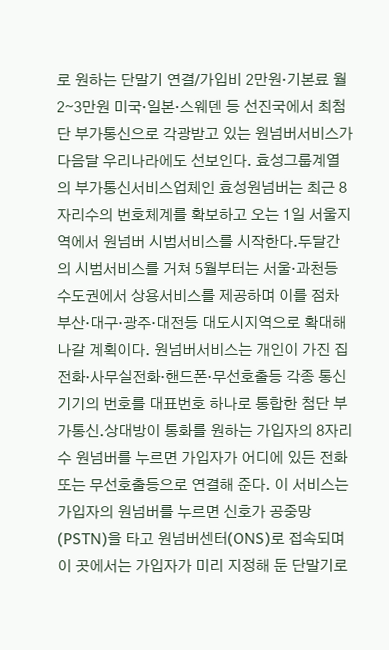로 원하는 단말기 연결/가입비 2만원·기본료 월2∼3만원 미국·일본·스웨덴 등 선진국에서 최첨단 부가통신으로 각광받고 있는 원넘버서비스가 다음달 우리나라에도 선보인다. 효성그룹계열의 부가통신서비스업체인 효성원넘버는 최근 8자리수의 번호체계를 확보하고 오는 1일 서울지역에서 원넘버 시범서비스를 시작한다.두달간의 시범서비스를 거쳐 5월부터는 서울·과천등 수도권에서 상용서비스를 제공하며 이를 점차 부산·대구·광주·대전등 대도시지역으로 확대해 나갈 계획이다. 원넘버서비스는 개인이 가진 집전화·사무실전화·핸드폰·무선호출등 각종 통신기기의 번호를 대표번호 하나로 통합한 첨단 부가통신.상대방이 통화를 원하는 가입자의 8자리수 원넘버를 누르면 가입자가 어디에 있든 전화 또는 무선호출등으로 연결해 준다. 이 서비스는 가입자의 원넘버를 누르면 신호가 공중망(PSTN)을 타고 원넘버센터(ONS)로 접속되며 이 곳에서는 가입자가 미리 지정해 둔 단말기로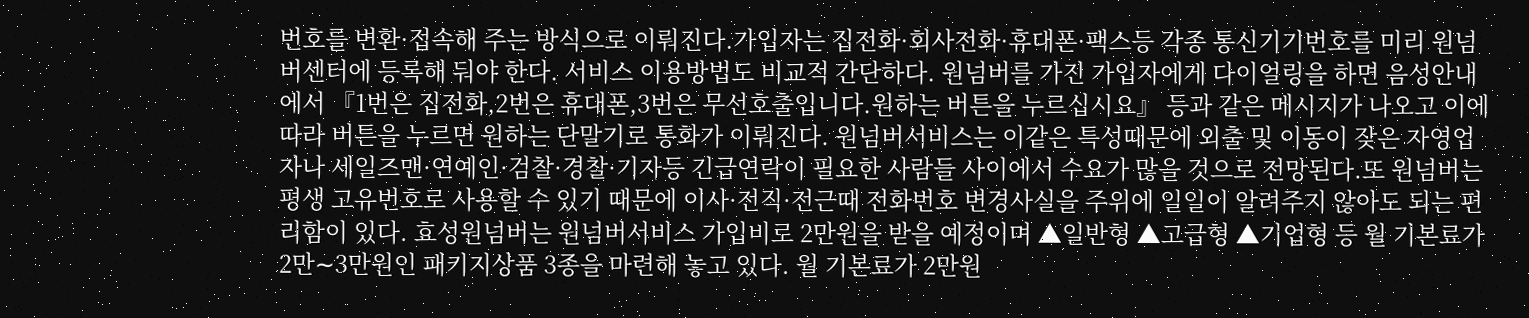번호를 변환·접속해 주는 방식으로 이뤄진다.가입자는 집전화·회사전화·휴대폰·팩스등 각종 통신기기번호를 미리 원넘버센터에 등록해 둬야 한다. 서비스 이용방법도 비교적 간단하다. 원넘버를 가진 가입자에게 다이얼링을 하면 음성안내에서 『1번은 집전화,2번은 휴대폰,3번은 무선호출입니다.원하는 버튼을 누르십시요』 등과 같은 메시지가 나오고 이에 따라 버튼을 누르면 원하는 단말기로 통화가 이뤄진다. 원넘버서비스는 이같은 특성때문에 외출 및 이동이 잦은 자영업자나 세일즈맨·연예인·검찰·경찰·기자등 긴급연락이 필요한 사람들 사이에서 수요가 많을 것으로 전망된다.또 원넘버는 평생 고유번호로 사용할 수 있기 때문에 이사·전직·전근때 전화번호 변경사실을 주위에 일일이 알려주지 않아도 되는 편리함이 있다. 효성원넘버는 원넘버서비스 가입비로 2만원을 받을 예정이며 ▲일반형 ▲고급형 ▲기업형 등 월 기본료가 2만∼3만원인 패키지상품 3종을 마련해 놓고 있다. 월 기본료가 2만원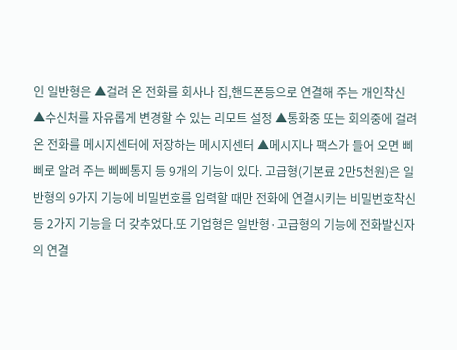인 일반형은 ▲걸려 온 전화를 회사나 집,핸드폰등으로 연결해 주는 개인착신 ▲수신처를 자유롭게 변경할 수 있는 리모트 설정 ▲통화중 또는 회의중에 걸려 온 전화를 메시지센터에 저장하는 메시지센터 ▲메시지나 팩스가 들어 오면 삐삐로 알려 주는 삐삐통지 등 9개의 기능이 있다. 고급형(기본료 2만5천원)은 일반형의 9가지 기능에 비밀번호를 입력할 때만 전화에 연결시키는 비밀번호착신등 2가지 기능을 더 갖추었다.또 기업형은 일반형·고급형의 기능에 전화발신자의 연결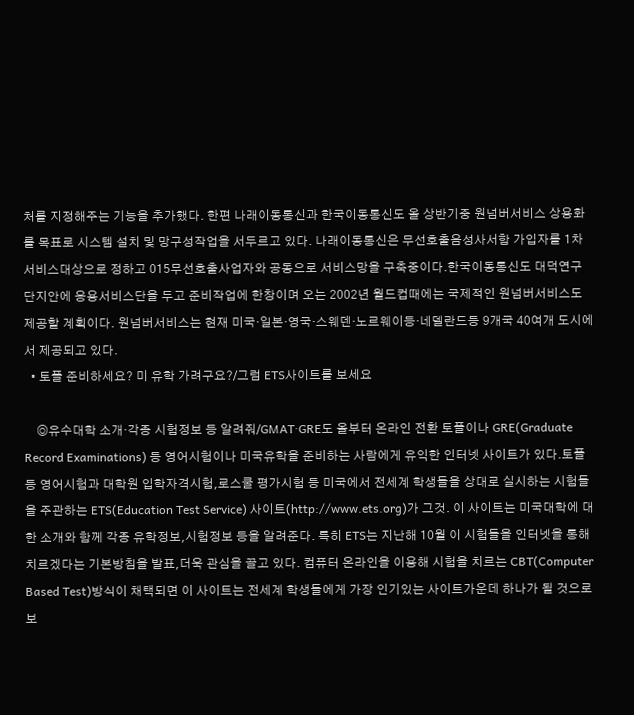처를 지정해주는 기능을 추가했다. 한편 나래이동통신과 한국이동통신도 올 상반기중 원넘버서비스 상용화를 목표로 시스템 설치 및 망구성작업을 서두르고 있다. 나래이동통신은 무선호출음성사서함 가입자를 1차 서비스대상으로 정하고 015무선호출사업자와 공동으로 서비스망을 구축중이다.한국이동통신도 대덕연구단지안에 응용서비스단을 두고 준비작업에 한창이며 오는 2002년 월드컵때에는 국제적인 원넘버서비스도 제공할 계획이다. 원넘버서비스는 현재 미국·일본·영국·스웨덴·노르웨이등·네델란드등 9개국 40여개 도시에서 제공되고 있다.
  • 토플 준비하세요? 미 유학 가려구요?/그럼 ETS사이트를 보세요

    ◎유수대학 소개·각종 시험정보 등 알려줘/GMAT·GRE도 올부터 온라인 전환 토플이나 GRE(Graduate Record Examinations) 등 영어시험이나 미국유학을 준비하는 사람에게 유익한 인터넷 사이트가 있다.토플 등 영어시험과 대학원 입학자격시험,로스쿨 평가시험 등 미국에서 전세계 학생들을 상대로 실시하는 시험들을 주관하는 ETS(Education Test Service) 사이트(http://www.ets.org)가 그것. 이 사이트는 미국대학에 대한 소개와 함께 각종 유학정보,시험정보 등을 알려준다. 특히 ETS는 지난해 10월 이 시험들을 인터넷을 통해 치르겠다는 기본방침을 발표,더욱 관심을 끌고 있다. 컴퓨터 온라인을 이용해 시험을 치르는 CBT(Computer Based Test)방식이 채택되면 이 사이트는 전세계 학생들에게 가장 인기있는 사이트가운데 하나가 될 것으로 보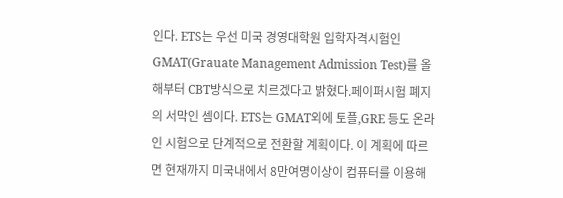인다. ETS는 우선 미국 경영대학원 입학자격시험인 GMAT(Grauate Management Admission Test)를 올해부터 CBT방식으로 치르겠다고 밝혔다.페이퍼시험 폐지의 서막인 셈이다. ETS는 GMAT외에 토플,GRE 등도 온라인 시험으로 단계적으로 전환할 계획이다. 이 계획에 따르면 현재까지 미국내에서 8만여명이상이 컴퓨터를 이용해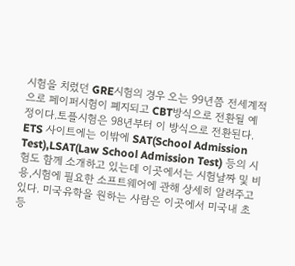시험을 치렀던 GRE시험의 경우 오는 99년쯤 전세계적으로 페이퍼시험이 폐지되고 CBT방식으로 전환될 예정이다.토플시험은 98년부터 이 방식으로 전환된다. ETS 사이트에는 이밖에 SAT(School Admission Test),LSAT(Law School Admission Test) 등의 시험도 함께 소개하고 있는데 이곳에서는 시험날짜 및 비용,시험에 필요한 소프트웨어에 관해 상세히 알려주고 있다. 미국유학을 원하는 사람은 이곳에서 미국내 초등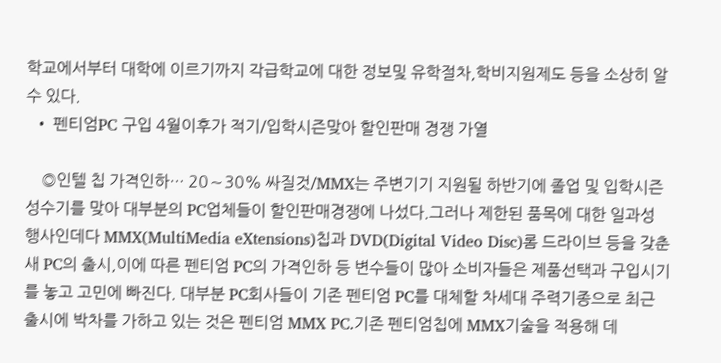학교에서부터 대학에 이르기까지 각급학교에 대한 정보및 유학절차,학비지원제도 등을 소상히 알 수 있다.
  • 펜티엄PC 구입 4월이후가 적기/입학시즌맞아 할인판매 경쟁 가열

    ◎인텔 칩 가격인하… 20∼30% 싸질것/MMX는 주변기기 지원될 하반기에 졸업 및 입학시즌 성수기를 맞아 대부분의 PC업체들이 할인판매경쟁에 나섰다.그러나 제한된 품목에 대한 일과성 행사인데다 MMX(MultiMedia eXtensions)칩과 DVD(Digital Video Disc)롬 드라이브 등을 갖춘 새 PC의 출시,이에 따른 펜티엄 PC의 가격인하 등 변수들이 많아 소비자들은 제품선택과 구입시기를 놓고 고민에 빠진다. 대부분 PC회사들이 기존 펜티엄 PC를 대체할 차세대 주력기종으로 최근 출시에 박차를 가하고 있는 것은 펜티엄 MMX PC.기존 펜티엄칩에 MMX기술을 적용해 데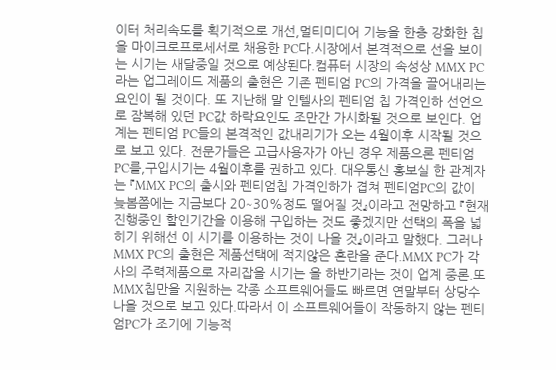이터 처리속도를 획기적으로 개선,멀티미디어 기능을 한층 강화한 칩을 마이크로프로세서로 채용한 PC다.시장에서 본격적으로 선을 보이는 시기는 새달중일 것으로 예상된다.컴퓨터 시장의 속성상 MMX PC라는 업그레이드 제품의 출현은 기존 펜티엄 PC의 가격을 끌어내리는 요인이 될 것이다. 또 지난해 말 인텔사의 펜티엄 칩 가격인하 선언으로 잠복해 있던 PC값 하락요인도 조만간 가시화될 것으로 보인다. 업계는 펜티엄 PC들의 본격적인 값내리기가 오는 4월이후 시작될 것으로 보고 있다. 전문가들은 고급사용자가 아닌 경우 제품으론 펜티엄 PC를,구입시기는 4월이후를 권하고 있다. 대우통신 홍보실 한 관계자는 『MMX PC의 출시와 펜티엄칩 가격인하가 겹쳐 펜티엄PC의 값이 늦봄쯤에는 지금보다 20∼30%정도 떨어질 것』이라고 전망하고 『현재 진행중인 할인기간을 이용해 구입하는 것도 좋겠지만 선택의 폭을 넓히기 위해선 이 시기를 이용하는 것이 나을 것』이라고 말했다. 그러나 MMX PC의 출현은 제품선택에 적지않은 혼란을 준다.MMX PC가 각 사의 주력제품으로 자리잡을 시기는 올 하반기라는 것이 업계 중론.또 MMX칩만을 지원하는 각종 소프트웨어들도 빠르면 연말부터 상당수 나올 것으로 보고 있다.따라서 이 소프트웨어들이 작동하지 않는 펜티엄PC가 조기에 기능적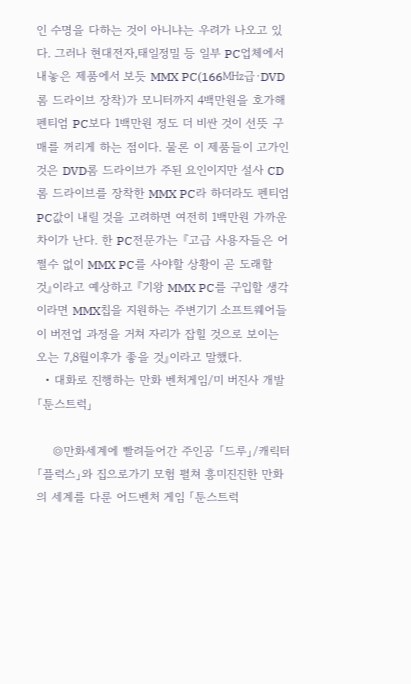인 수명을 다하는 것이 아니냐는 우려가 나오고 있다. 그러나 현대전자,태일정밀 등 일부 PC업체에서 내놓은 제품에서 보듯 MMX PC(166㎒급·DVD롬 드라이브 장착)가 모니터까지 4백만원을 호가해 펜티엄 PC보다 1백만원 정도 더 비싼 것이 선뜻 구매를 꺼리게 하는 점이다. 물론 이 제품들이 고가인 것은 DVD롬 드라이브가 주된 요인이지만 설사 CD롬 드라이브를 장착한 MMX PC라 하더라도 펜티엄 PC값이 내릴 것을 고려하면 여전히 1백만원 가까운 차이가 난다. 한 PC전문가는 『고급 사용자들은 어쩔수 없이 MMX PC를 사야할 상황이 곧 도래할 것』이라고 예상하고 『기왕 MMX PC를 구입할 생각이라면 MMX칩을 지원하는 주변기기 소프트웨어들이 버전업 과정을 거쳐 자리가 잡힐 것으로 보이는 오는 7,8월이후가 좋을 것』이라고 말했다.
  • 대화로 진행하는 만화 벤처게임/미 버진사 개발 「툰스트럭」

    ◎만화세계에 빨려들어간 주인공 「드루」/캐릭터 「플럭스」와 집으로가기 모험 펼쳐 흥미진진한 만화의 세계를 다룬 어드벤처 게임 「툰스트럭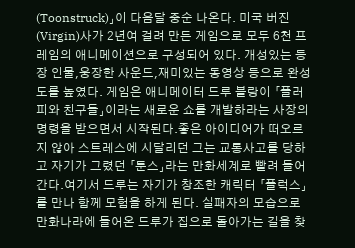(Toonstruck)」이 다음달 중순 나온다. 미국 버진(Virgin)사가 2년여 걸려 만든 게임으로 모두 6천 프레임의 애니메이션으로 구성되어 있다. 개성있는 등장 인물,웅장한 사운드,재미있는 동영상 등으로 완성도를 높였다. 게임은 애니메이터 드루 블랑이 「플러피와 친구들」이라는 새로운 쇼를 개발하라는 사장의 명령을 받으면서 시작된다.좋은 아이디어가 떠오르지 않아 스트레스에 시달리던 그는 교통사고를 당하고 자기가 그렸던 「툰스」라는 만화세계로 빨려 들어간다.여기서 드루는 자기가 창조한 캐릭터 「플럭스」를 만나 함께 모험을 하게 된다. 실패자의 모습으로 만화나라에 들어온 드루가 집으로 돌아가는 길을 찾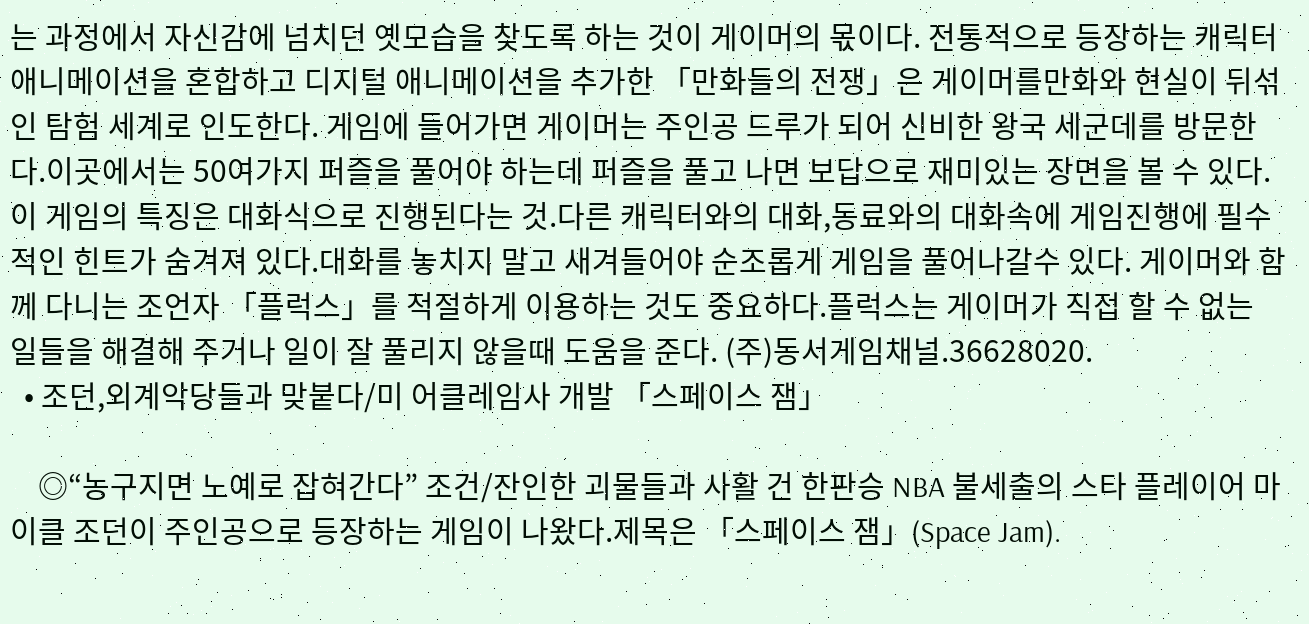는 과정에서 자신감에 넘치던 옛모습을 찾도록 하는 것이 게이머의 몫이다. 전통적으로 등장하는 캐릭터 애니메이션을 혼합하고 디지털 애니메이션을 추가한 「만화들의 전쟁」은 게이머를만화와 현실이 뒤섞인 탐험 세계로 인도한다. 게임에 들어가면 게이머는 주인공 드루가 되어 신비한 왕국 세군데를 방문한다.이곳에서는 50여가지 퍼즐을 풀어야 하는데 퍼즐을 풀고 나면 보답으로 재미있는 장면을 볼 수 있다. 이 게임의 특징은 대화식으로 진행된다는 것.다른 캐릭터와의 대화,동료와의 대화속에 게임진행에 필수적인 힌트가 숨겨져 있다.대화를 놓치지 말고 새겨들어야 순조롭게 게임을 풀어나갈수 있다. 게이머와 함께 다니는 조언자 「플럭스」를 적절하게 이용하는 것도 중요하다.플럭스는 게이머가 직접 할 수 없는 일들을 해결해 주거나 일이 잘 풀리지 않을때 도움을 준다. (주)동서게임채널.36628020.
  • 조던,외계악당들과 맞붙다/미 어클레임사 개발 「스페이스 잼」

    ◎“농구지면 노예로 잡혀간다” 조건/잔인한 괴물들과 사활 건 한판승 NBA 불세출의 스타 플레이어 마이클 조던이 주인공으로 등장하는 게임이 나왔다.제목은 「스페이스 잼」(Space Jam).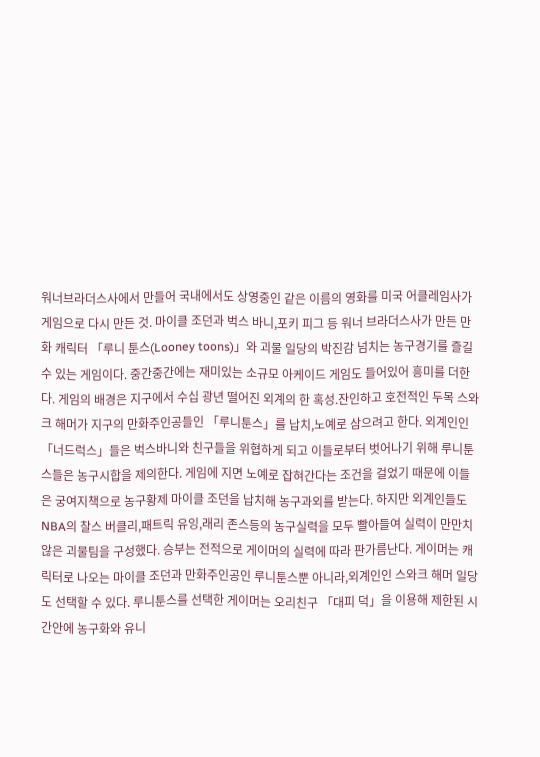워너브라더스사에서 만들어 국내에서도 상영중인 같은 이름의 영화를 미국 어클레임사가 게임으로 다시 만든 것. 마이클 조던과 벅스 바니,포키 피그 등 워너 브라더스사가 만든 만화 캐릭터 「루니 툰스(Looney toons)」와 괴물 일당의 박진감 넘치는 농구경기를 즐길수 있는 게임이다. 중간중간에는 재미있는 소규모 아케이드 게임도 들어있어 흥미를 더한다. 게임의 배경은 지구에서 수십 광년 떨어진 외계의 한 혹성.잔인하고 호전적인 두목 스와크 해머가 지구의 만화주인공들인 「루니툰스」를 납치,노예로 삼으려고 한다. 외계인인 「너드럭스」들은 벅스바니와 친구들을 위협하게 되고 이들로부터 벗어나기 위해 루니툰스들은 농구시합을 제의한다. 게임에 지면 노예로 잡혀간다는 조건을 걸었기 때문에 이들은 궁여지책으로 농구황제 마이클 조던을 납치해 농구과외를 받는다. 하지만 외계인들도 NBA의 찰스 버클리,패트릭 유잉,래리 존스등의 농구실력을 모두 빨아들여 실력이 만만치 않은 괴물팀을 구성했다. 승부는 전적으로 게이머의 실력에 따라 판가름난다. 게이머는 캐릭터로 나오는 마이클 조던과 만화주인공인 루니툰스뿐 아니라,외계인인 스와크 해머 일당도 선택할 수 있다. 루니툰스를 선택한 게이머는 오리친구 「대피 덕」을 이용해 제한된 시간안에 농구화와 유니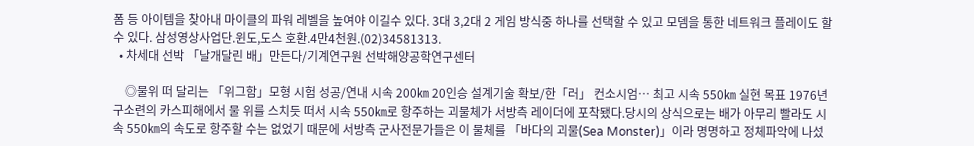폼 등 아이템을 찾아내 마이클의 파워 레벨을 높여야 이길수 있다. 3대 3,2대 2 게임 방식중 하나를 선택할 수 있고 모뎀을 통한 네트워크 플레이도 할 수 있다. 삼성영상사업단.윈도,도스 호환.4만4천원.(02)34581313.
  • 차세대 선박 「날개달린 배」만든다/기계연구원 선박해양공학연구센터

    ◎물위 떠 달리는 「위그함」모형 시험 성공/연내 시속 200㎞ 20인승 설계기술 확보/한「러」 컨소시엄… 최고 시속 550㎞ 실현 목표 1976년 구소련의 카스피해에서 물 위를 스치듯 떠서 시속 550㎞로 항주하는 괴물체가 서방측 레이더에 포착됐다.당시의 상식으로는 배가 아무리 빨라도 시속 550㎞의 속도로 항주할 수는 없었기 때문에 서방측 군사전문가들은 이 물체를 「바다의 괴물(Sea Monster)」이라 명명하고 정체파악에 나섰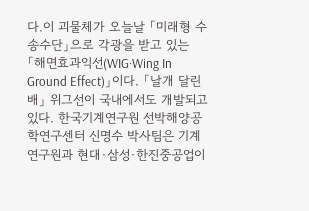다.이 괴물체가 오늘날 「미래형 수송수단」으로 각광을 받고 있는 「해면효과익선(WIG·Wing In Ground Effect)」이다. 「날개 달린 배」 위그선이 국내에서도 개발되고 있다. 한국기계연구원 선박해양공학연구센터 신명수 박사팀은 기계연구원과 현대·삼성·한진중공업이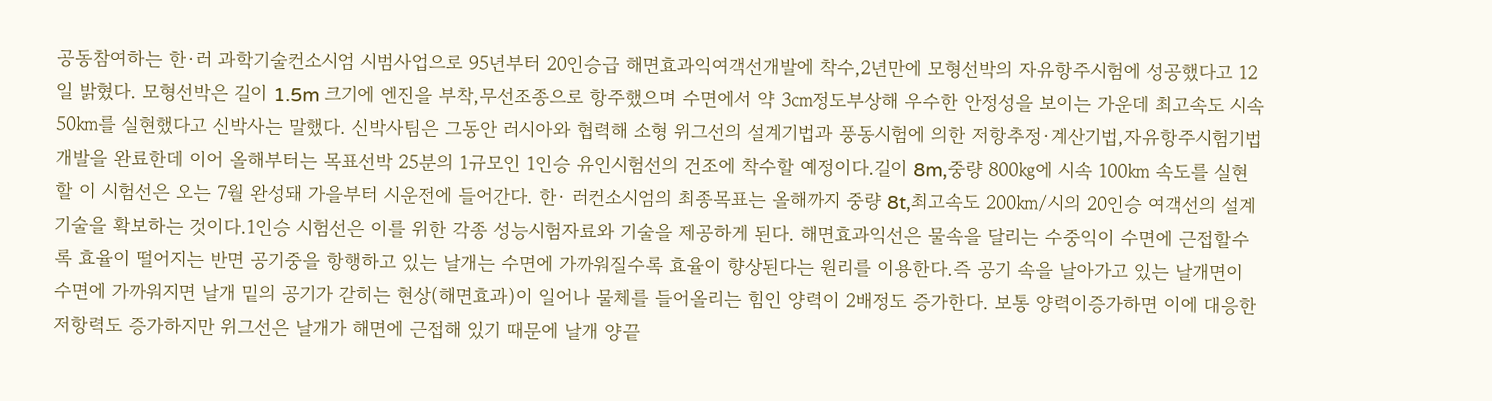공동참여하는 한·러 과학기술컨소시엄 시범사업으로 95년부터 20인승급 해면효과익여객선개발에 착수,2년만에 모형선박의 자유항주시험에 성공했다고 12일 밝혔다. 모형선박은 길이 1.5m 크기에 엔진을 부착,무선조종으로 항주했으며 수면에서 약 3㎝정도부상해 우수한 안정성을 보이는 가운데 최고속도 시속 50㎞를 실현했다고 신박사는 말했다. 신박사팀은 그동안 러시아와 협력해 소형 위그선의 설계기법과 풍동시험에 의한 저항추정·계산기법,자유항주시험기법개발을 완료한데 이어 올해부터는 목표선박 25분의 1규모인 1인승 유인시험선의 건조에 착수할 예정이다.길이 8m,중량 800㎏에 시속 100㎞ 속도를 실현할 이 시험선은 오는 7월 완성돼 가을부터 시운전에 들어간다. 한· 러컨소시엄의 최종목표는 올해까지 중량 8t,최고속도 200㎞/시의 20인승 여객선의 설계기술을 확보하는 것이다.1인승 시험선은 이를 위한 각종 성능시험자료와 기술을 제공하게 된다. 해면효과익선은 물속을 달리는 수중익이 수면에 근접할수록 효율이 떨어지는 반면 공기중을 항행하고 있는 날개는 수면에 가까워질수록 효율이 향상된다는 원리를 이용한다.즉 공기 속을 날아가고 있는 날개면이 수면에 가까워지면 날개 밑의 공기가 갇히는 현상(해면효과)이 일어나 물체를 들어올리는 힘인 양력이 2배정도 증가한다. 보통 양력이증가하면 이에 대응한 저항력도 증가하지만 위그선은 날개가 해면에 근접해 있기 때문에 날개 양끝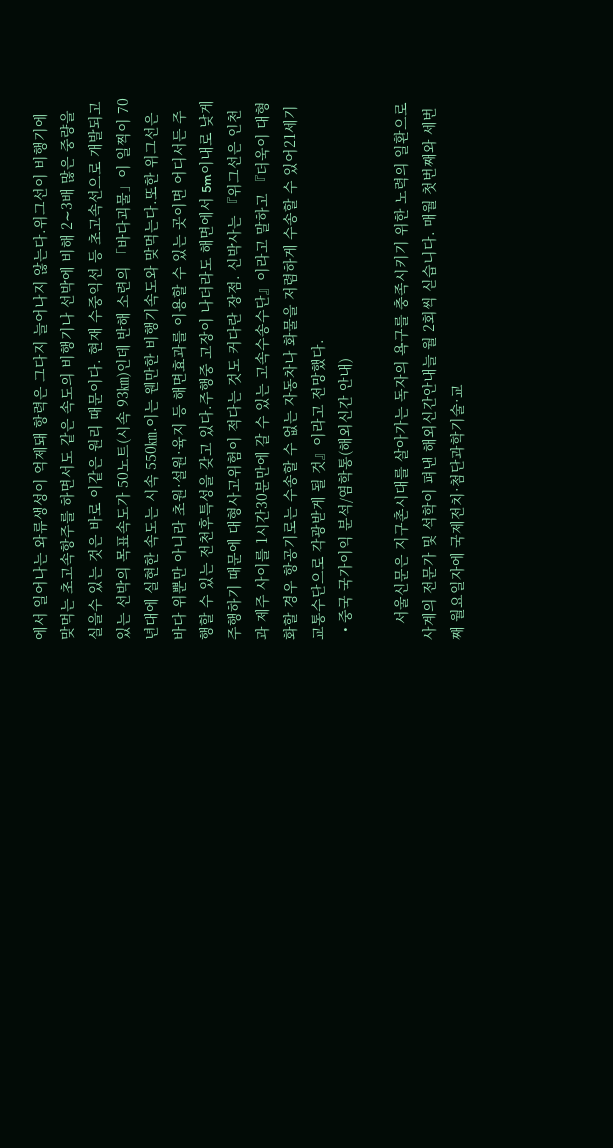에서 일어나는 와류생성이 억제돼 항력은 그다지 늘어나지 않는다.위그선이 비행기에 맞먹는 초고속항주를 하면서도 같은 속도의 비행기나 선박에 비해 2∼3배 많은 중량을 실을수 있는 것은 바로 이같은 원리 때문이다. 현재 수중익선 등 초고속선으로 개발되고 있는 선박의 목표속도가 50노트(시속 93㎞)인데 반해 소련의 「바다괴물」이 일찍이 70년대에 실현한 속도는 시속 550㎞.이는 웬만한 비행기속도와 맞먹는다.또한 위그선은 바다 위뿐만 아니라 초원·설원·육지 등 해면효과를 이용할 수 있는 곳이면 어디서든 주행할 수 있는 전천후특성을 갖고 있다.주행중 고장이 나더라도 해면에서 5m이내로 낮게 주행하기 때문에 대형사고위험이 적다는 것도 커다란 장점. 신박사는 『위그선은 인천과 제주 사이를 1시간30분만에 갈 수 있는 고속수송수단』이라고 말하고 『더욱이 대형화할 경우 항공기로는 수송할 수 없는 자동차나 화물을 저렴하게 수송할 수 있어21세기 교통수단으로 각광받게 될 것』이라고 전망했다.
  • 중국 국가이익 분석/염학통(해외신간 안내)

    서울신문은 지구촌시대를 살아가는 독자의 욕구를 충족시키기 위한 노력의 일환으로 사계의 전문가 및 석학이 펴낸 해외신간안내늘 월 2회씩 싣습니다. 매월 첫번째와 세번째 월요일자에 국제전치·첨단과학기술·교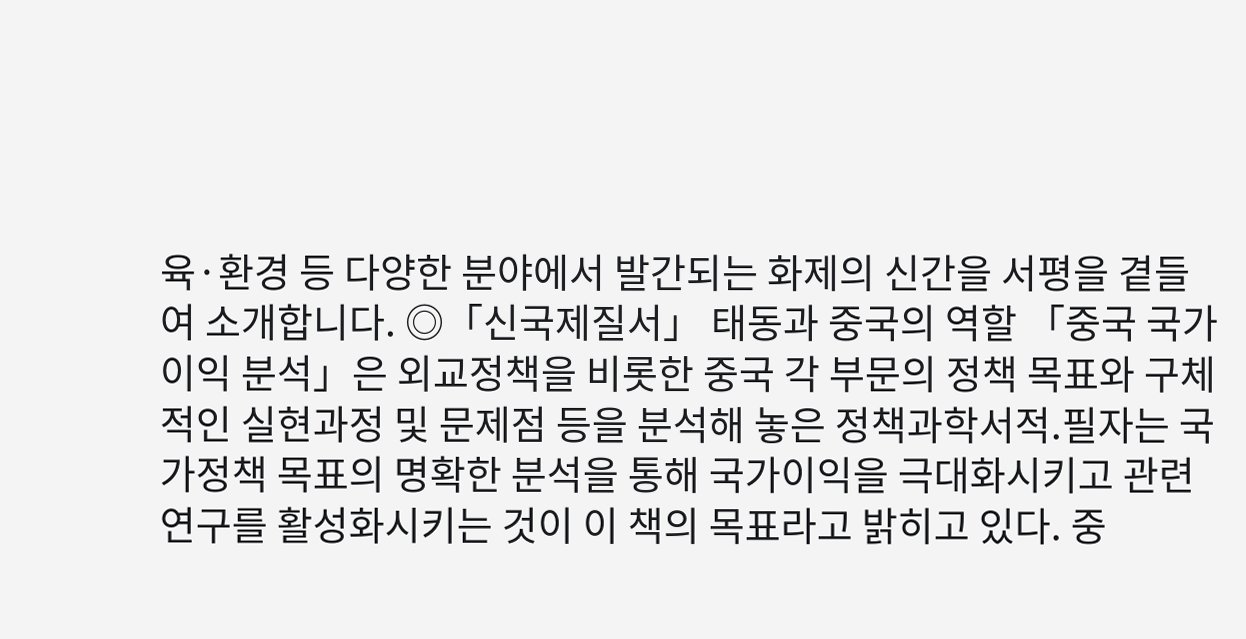육·환경 등 다양한 분야에서 발간되는 화제의 신간을 서평을 곁들여 소개합니다. ◎「신국제질서」 태동과 중국의 역할 「중국 국가이익 분석」은 외교정책을 비롯한 중국 각 부문의 정책 목표와 구체적인 실현과정 및 문제점 등을 분석해 놓은 정책과학서적.필자는 국가정책 목표의 명확한 분석을 통해 국가이익을 극대화시키고 관련연구를 활성화시키는 것이 이 책의 목표라고 밝히고 있다. 중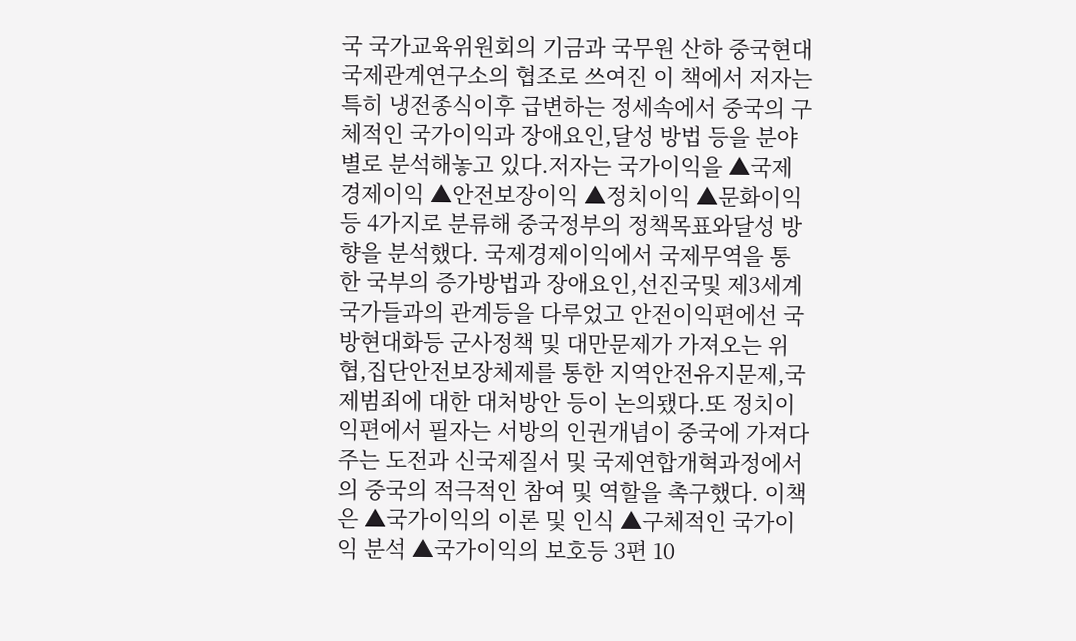국 국가교육위원회의 기금과 국무원 산하 중국현대국제관계연구소의 협조로 쓰여진 이 책에서 저자는 특히 냉전종식이후 급변하는 정세속에서 중국의 구체적인 국가이익과 장애요인,달성 방법 등을 분야별로 분석해놓고 있다.저자는 국가이익을 ▲국제경제이익 ▲안전보장이익 ▲정치이익 ▲문화이익 등 4가지로 분류해 중국정부의 정책목표와달성 방향을 분석했다. 국제경제이익에서 국제무역을 통한 국부의 증가방법과 장애요인,선진국및 제3세계국가들과의 관계등을 다루었고 안전이익편에선 국방현대화등 군사정책 및 대만문제가 가져오는 위협,집단안전보장체제를 통한 지역안전유지문제,국제범죄에 대한 대처방안 등이 논의됐다.또 정치이익편에서 필자는 서방의 인권개념이 중국에 가져다주는 도전과 신국제질서 및 국제연합개혁과정에서의 중국의 적극적인 참여 및 역할을 촉구했다. 이책은 ▲국가이익의 이론 및 인식 ▲구체적인 국가이익 분석 ▲국가이익의 보호등 3편 10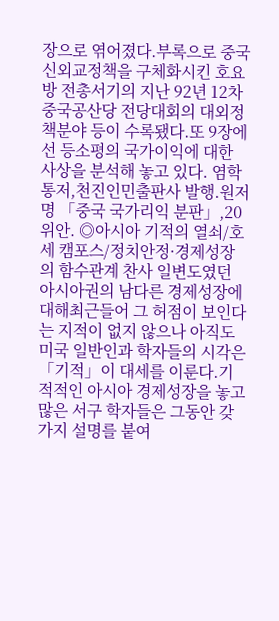장으로 엮어졌다.부록으로 중국 신외교정책을 구체화시킨 호요방 전총서기의 지난 92년 12차중국공산당 전당대회의 대외정책분야 등이 수록됐다.또 9장에선 등소평의 국가이익에 대한 사상을 분석해 놓고 있다. 염학통저,천진인민출판사 발행.원저명 「중국 국가리익 분판」,20위안. ◎아시아 기적의 열쇠/호세 캠포스/정치안정·경제성장의 함수관계 찬사 일변도였던 아시아권의 남다른 경제성장에 대해최근들어 그 허점이 보인다는 지적이 없지 않으나 아직도 미국 일반인과 학자들의 시각은 「기적」이 대세를 이룬다.기적적인 아시아 경제성장을 놓고 많은 서구 학자들은 그동안 갖가지 설명를 붙여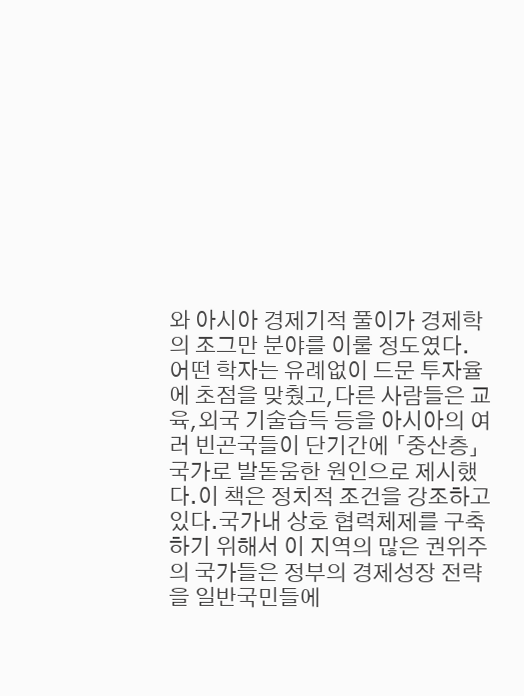와 아시아 경제기적 풀이가 경제학의 조그만 분야를 이룰 정도였다. 어떤 학자는 유례없이 드문 투자율에 초점을 맞췄고,다른 사람들은 교육,외국 기술습득 등을 아시아의 여러 빈곤국들이 단기간에 「중산층」국가로 발돋움한 원인으로 제시했다.이 책은 정치적 조건을 강조하고 있다.국가내 상호 협력체제를 구축하기 위해서 이 지역의 많은 권위주의 국가들은 정부의 경제성장 전략을 일반국민들에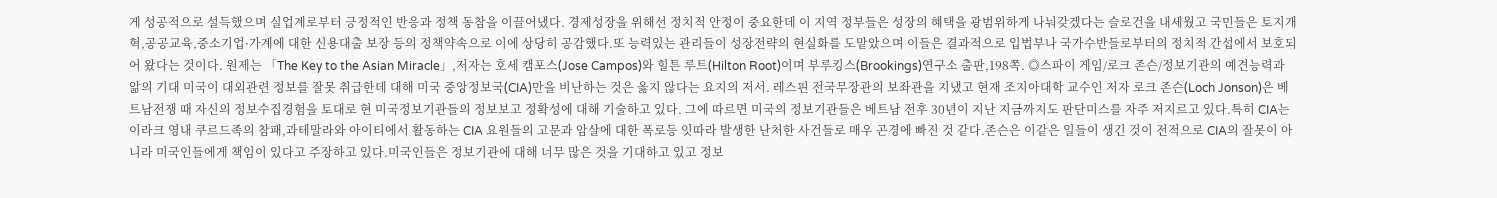게 성공적으로 설득했으며 실업계로부터 긍정적인 반응과 정책 동참을 이끌어냈다. 경제성장을 위해선 정치적 안정이 중요한데 이 지역 정부들은 성장의 혜택을 광범위하게 나눠갖겠다는 슬로건을 내세웠고 국민들은 토지개혁,공공교육,중소기업·가계에 대한 신용대출 보장 등의 정책약속으로 이에 상당히 공감했다.또 능력있는 관리들이 성장전략의 현실화를 도맡았으며 이들은 결과적으로 입법부나 국가수반들로부터의 정치적 간섭에서 보호되어 왔다는 것이다. 원제는 「The Key to the Asian Miracle」,저자는 호세 캠포스(Jose Campos)와 힐튼 루트(Hilton Root)이며 부루킹스(Brookings)연구소 출판,198쪽. ◎스파이 게임/로크 존슨/정보기관의 예견능력과 앎의 기대 미국이 대외관련 정보를 잘못 취급한데 대해 미국 중앙정보국(CIA)만을 비난하는 것은 옳지 않다는 요지의 저서. 레스핀 전국무장관의 보좌관을 지냈고 현재 조지아대학 교수인 저자 로크 존슨(Loch Jonson)은 베트남전쟁 때 자신의 정보수집경험을 토대로 현 미국정보기관들의 정보보고 정확성에 대해 기술하고 있다. 그에 따르면 미국의 정보기관들은 베트남 전후 30년이 지난 지금까지도 판단미스를 자주 저지르고 있다.특히 CIA는 이라크 영내 쿠르드족의 참패,과테말라와 아이티에서 활동하는 CIA 요원들의 고문과 암살에 대한 폭로등 잇따라 발생한 난처한 사건들로 매우 곤경에 빠진 것 같다.존슨은 이같은 일들이 생긴 것이 전적으로 CIA의 잘못이 아니라 미국인들에게 책임이 있다고 주장하고 있다.미국인들은 정보기관에 대해 너무 많은 것을 기대하고 있고 정보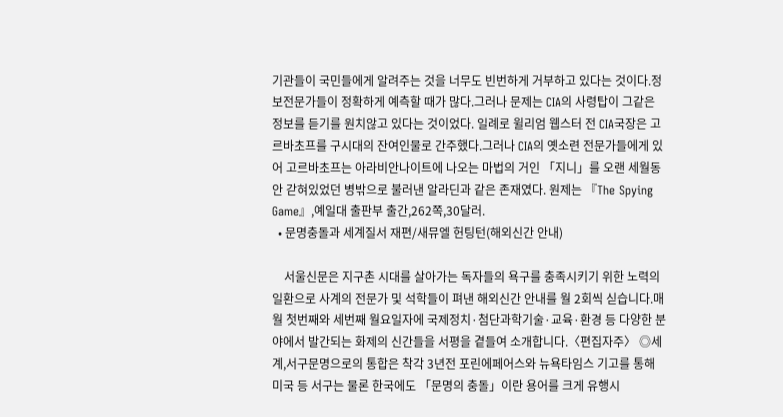기관들이 국민들에게 알려주는 것을 너무도 빈번하게 거부하고 있다는 것이다.정보전문가들이 정확하게 예측할 때가 많다.그러나 문제는 CIA의 사령탑이 그같은 정보를 듣기를 원치않고 있다는 것이었다. 일례로 윌리엄 웹스터 전 CIA국장은 고르바초프를 구시대의 잔여인물로 간주했다.그러나 CIA의 옛소련 전문가들에게 있어 고르바초프는 아라비안나이트에 나오는 마법의 거인 「지니」를 오랜 세월동안 갇혀있었던 병밖으로 불러낸 알라딘과 같은 존재였다. 원제는 『The Spying Game』,예일대 출판부 출간,262쪽,30달러.
  • 문명충돌과 세계질서 재편/새뮤엘 헌팅턴(해외신간 안내)

    서울신문은 지구촌 시대를 살아가는 독자들의 욕구를 충족시키기 위한 노력의 일환으로 사계의 전문가 및 석학들이 펴낸 해외신간 안내를 월 2회씩 싣습니다.매월 첫번째와 세번째 월요일자에 국제정치·첨단과학기술·교육·환경 등 다양한 분야에서 발간되는 화제의 신간들을 서평을 곁들여 소개합니다.〈편집자주〉 ◎세계,서구문명으로의 통합은 착각 3년전 포린에페어스와 뉴욕타임스 기고를 통해 미국 등 서구는 물론 한국에도 「문명의 충돌」이란 용어를 크게 유행시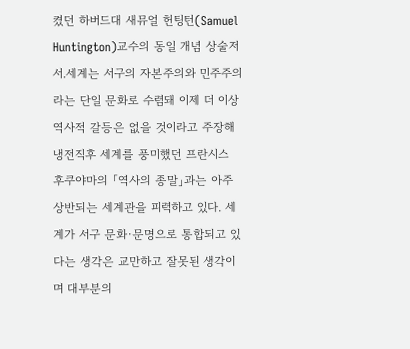켰던 하버드대 새뮤얼 헌팅턴(Samuel Huntington)교수의 동일 개념 상술저서.세계는 서구의 자본주의와 민주주의라는 단일 문화로 수렴돼 이제 더 이상 역사적 갈등은 없을 것이라고 주장해 냉전직후 세계를 풍미했던 프란시스 후쿠야마의 「역사의 종말」과는 아주 상반되는 세계관을 피력하고 있다. 세계가 서구 문화·문명으로 통합되고 있다는 생각은 교만하고 잘못된 생각이며 대부분의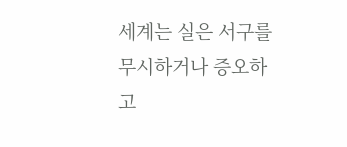세계는 실은 서구를 무시하거나 증오하고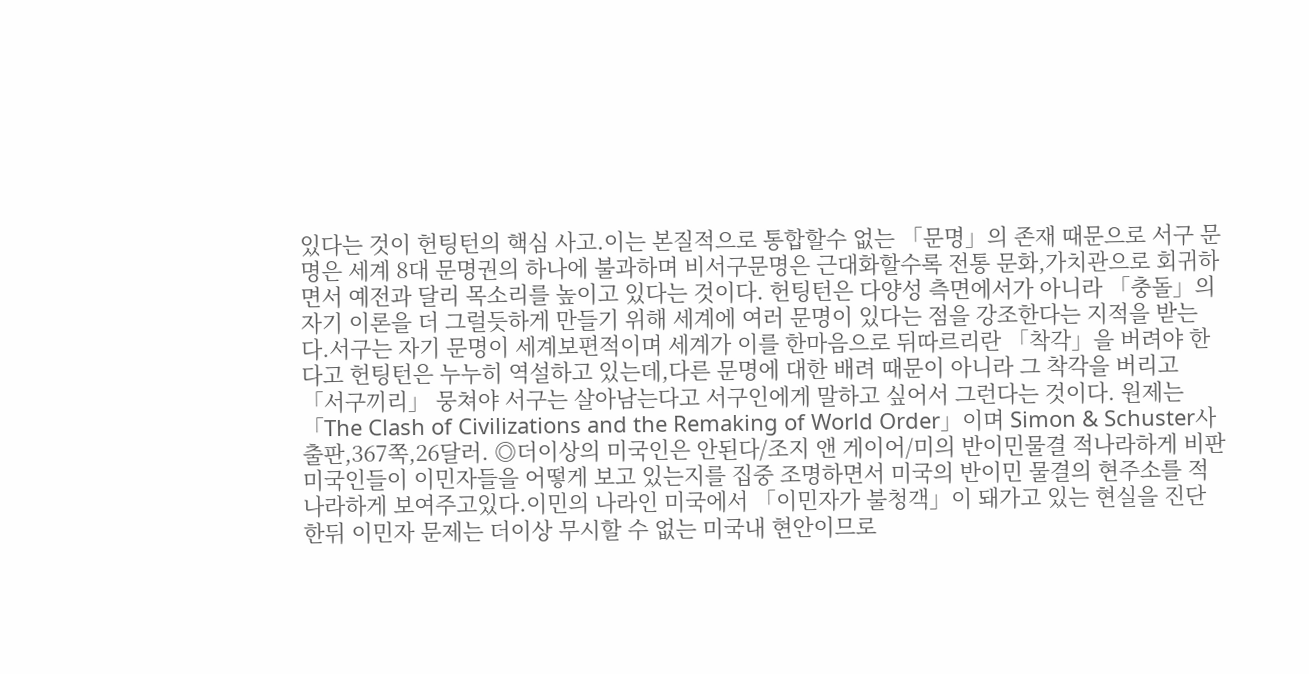있다는 것이 헌팅턴의 핵심 사고.이는 본질적으로 통합할수 없는 「문명」의 존재 때문으로 서구 문명은 세계 8대 문명권의 하나에 불과하며 비서구문명은 근대화할수록 전통 문화,가치관으로 회귀하면서 예전과 달리 목소리를 높이고 있다는 것이다. 헌팅턴은 다양성 측면에서가 아니라 「충돌」의 자기 이론을 더 그럴듯하게 만들기 위해 세계에 여러 문명이 있다는 점을 강조한다는 지적을 받는다.서구는 자기 문명이 세계보편적이며 세계가 이를 한마음으로 뒤따르리란 「착각」을 버려야 한다고 헌팅턴은 누누히 역설하고 있는데,다른 문명에 대한 배려 때문이 아니라 그 착각을 버리고 「서구끼리」 뭉쳐야 서구는 살아남는다고 서구인에게 말하고 싶어서 그런다는 것이다. 원제는 「The Clash of Civilizations and the Remaking of World Order」이며 Simon & Schuster사 출판,367쪽,26달러. ◎더이상의 미국인은 안된다/조지 앤 게이어/미의 반이민물결 적나라하게 비판 미국인들이 이민자들을 어떻게 보고 있는지를 집중 조명하면서 미국의 반이민 물결의 현주소를 적나라하게 보여주고있다.이민의 나라인 미국에서 「이민자가 불청객」이 돼가고 있는 현실을 진단한뒤 이민자 문제는 더이상 무시할 수 없는 미국내 현안이므로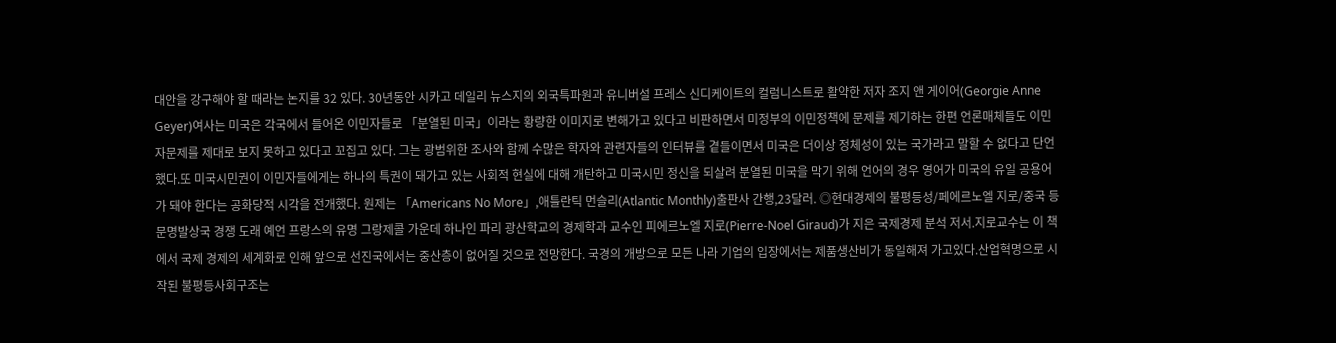대안을 강구해야 할 때라는 논지를 32 있다. 30년동안 시카고 데일리 뉴스지의 외국특파원과 유니버설 프레스 신디케이트의 컬럼니스트로 활약한 저자 조지 앤 게이어(Georgie Anne Geyer)여사는 미국은 각국에서 들어온 이민자들로 「분열된 미국」이라는 황량한 이미지로 변해가고 있다고 비판하면서 미정부의 이민정책에 문제를 제기하는 한편 언론매체들도 이민자문제를 제대로 보지 못하고 있다고 꼬집고 있다. 그는 광범위한 조사와 함께 수많은 학자와 관련자들의 인터뷰를 곁들이면서 미국은 더이상 정체성이 있는 국가라고 말할 수 없다고 단언했다.또 미국시민권이 이민자들에게는 하나의 특권이 돼가고 있는 사회적 현실에 대해 개탄하고 미국시민 정신을 되살려 분열된 미국을 막기 위해 언어의 경우 영어가 미국의 유일 공용어가 돼야 한다는 공화당적 시각을 전개했다. 원제는 「Americans No More」,애틀란틱 먼슬리(Atlantic Monthly)출판사 간행,23달러. ◎현대경제의 불평등성/페에르노엘 지로/중국 등 문명발상국 경쟁 도래 예언 프랑스의 유명 그랑제콜 가운데 하나인 파리 광산학교의 경제학과 교수인 피에르노엘 지로(Pierre-Noel Giraud)가 지은 국제경제 분석 저서.지로교수는 이 책에서 국제 경제의 세계화로 인해 앞으로 선진국에서는 중산층이 없어질 것으로 전망한다. 국경의 개방으로 모든 나라 기업의 입장에서는 제품생산비가 동일해져 가고있다.산업혁명으로 시작된 불평등사회구조는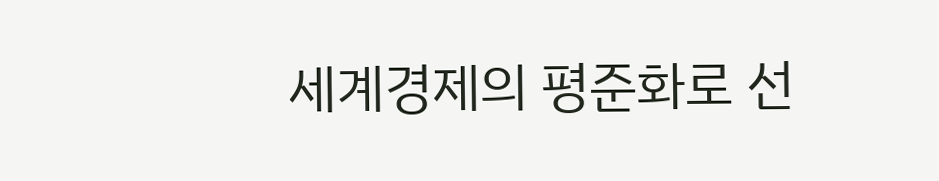세계경제의 평준화로 선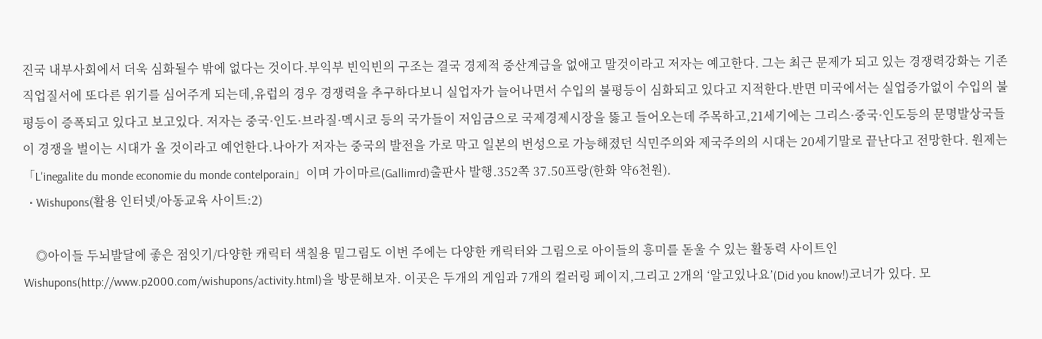진국 내부사회에서 더욱 심화될수 밖에 없다는 것이다.부익부 빈익빈의 구조는 결국 경제적 중산계급을 없애고 말것이라고 저자는 예고한다. 그는 최근 문제가 되고 있는 경쟁력강화는 기존 직업질서에 또다른 위기를 심어주게 되는데,유럽의 경우 경쟁력을 추구하다보니 실업자가 늘어나면서 수입의 불평등이 심화되고 있다고 지적한다.반면 미국에서는 실업증가없이 수입의 불평등이 증폭되고 있다고 보고있다. 저자는 중국·인도·브라질·멕시코 등의 국가들이 저임금으로 국제경제시장을 뚫고 들어오는데 주목하고,21세기에는 그리스·중국·인도등의 문명발상국들이 경쟁을 벌이는 시대가 올 것이라고 예언한다.나아가 저자는 중국의 발전을 가로 막고 일본의 번성으로 가능해졌던 식민주의와 제국주의의 시대는 20세기말로 끝난다고 전망한다. 원제는 「L'inegalite du monde economie du monde contelporain」이며 가이마르(Gallimrd)출판사 발행.352쪽 37.50프랑(한화 약6천원).
  • Wishupons(활용 인터넷/아동교육 사이트:2)

    ◎아이들 두뇌발달에 좋은 점잇기/다양한 캐릭터 색칠용 밑그림도 이번 주에는 다양한 캐릭터와 그림으로 아이들의 흥미를 돋울 수 있는 활동력 사이트인 Wishupons(http://www.p2000.com/wishupons/activity.html)을 방문해보자. 이곳은 두개의 게임과 7개의 컬러링 페이지,그리고 2개의 ‘알고있나요’(Did you know!)코너가 있다. 모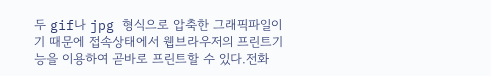두 gif나 jpg 형식으로 압축한 그래픽파일이기 때문에 접속상태에서 웹브라우저의 프린트기능을 이용하여 곧바로 프린트할 수 있다.전화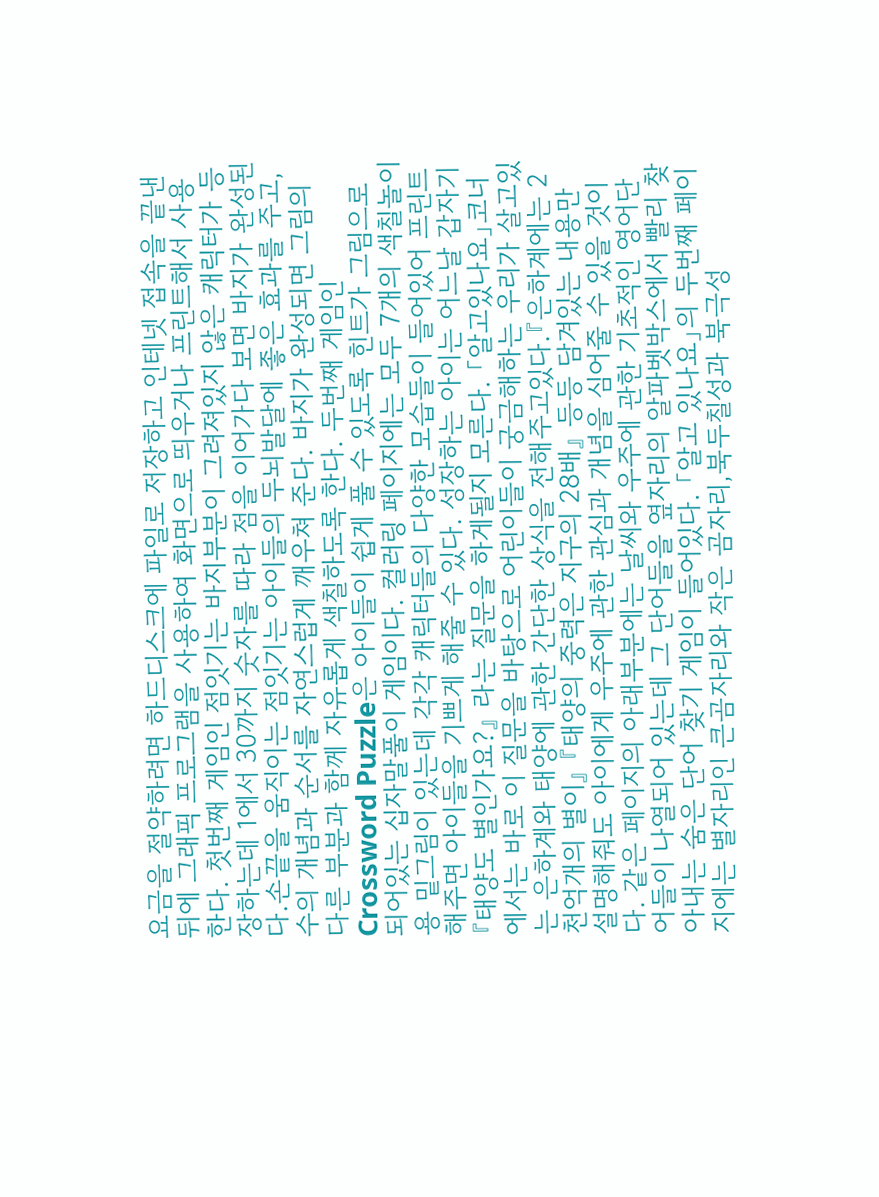요금을 절약하려면 하드디스크에 파일로 저장하고 인테넷 접속을 끝낸뒤에 그래픽 프로그램을 사용하여 화면으로 띄우거나 프린트해서 사용한다. 첫번째 게임인 점잇기는 바지부분이 그려져있지 않은 캐릭터가 등장하는데 1에서 30까지 숫자를 따라 점을 이어가다 보면 바지가 완성된다.손끝을 움직이는 점잇기는 아이들의 두뇌발달에 좋은 효과를 주고,수의 개념과 순서를 자연스럽게 깨우쳐 준다. 바지가 완성되면 그림의 다른 부분과 함께 자유롭게 색칠하도록 한다. 두번째 게임인 Crossword Puzzle은 아이들이 쉽게 풀 수 있도록 힌트가 그림으로 되어있는 십자말풀이 게임이다. 컬러링 페이지에는 모두 7개의 색칠놀이용 밑그림이 있는데 각각 캐릭터들의 다양한 모습들이 들어있어 프린트해주면 아이들을 기쁘게 해줄 수 있다. 성장하는 아이는 어느날 갑자기 『태양도 별인가요?』 라는 질문을 하게될지 모른다. 「알고있나요」코너에서는 바로 이 질문을 바탕으로 어린이들이 궁금해하는 우리가 살고있는 은하계와 태양에 관한 간단한 상식을 전해주고있다.『은하계에는 2천억개의 별이』 『태양의 중력은 지구의 28배』 등등 담겨있는 내용만 설명해줘도 아이에게 우주에 관한 관심과 개념을 심어줄 수 있을 것이다. 같은 페이지의 아래부분에는 날씨와 우주에 관한 기초적인 영어단어들이 나열되어 있는데 그 단어들을 옆자리의 알파벳박스에서 빨리 찾아내는 숨은 단어 찾기 게임이 들어있다. 「알고 있나요」의 두번째 페이지에는 별자리인 큰곰자리와 작은 곰자리,북두칠성과 북극성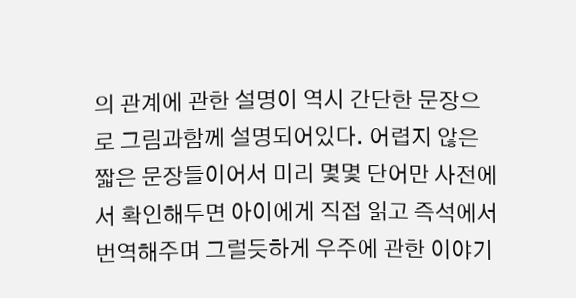의 관계에 관한 설명이 역시 간단한 문장으로 그림과함께 설명되어있다. 어렵지 않은 짧은 문장들이어서 미리 몇몇 단어만 사전에서 확인해두면 아이에게 직접 읽고 즉석에서 번역해주며 그럴듯하게 우주에 관한 이야기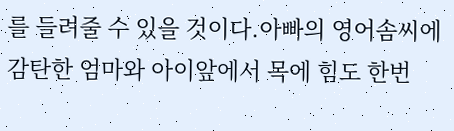를 들려줄 수 있을 것이다.아빠의 영어솜씨에 감탄한 엄마와 아이앞에서 목에 힘도 한번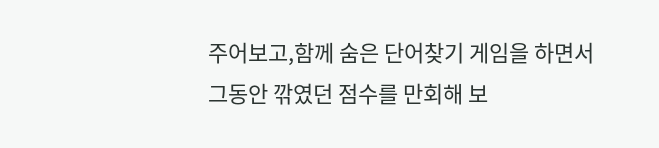주어보고,함께 숨은 단어찾기 게임을 하면서 그동안 깎였던 점수를 만회해 보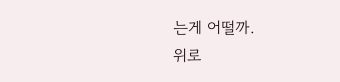는게 어떨까.
위로